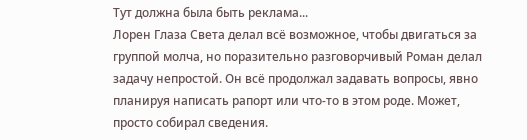Тут должна была быть реклама...
Лорен Глаза Света делал всё возможное, чтобы двигаться за группой молча, но поразительно разговорчивый Роман делал задачу непростой. Он всё продолжал задавать вопросы, явно планируя написать рапорт или что-то в этом роде. Может, просто собирал сведения.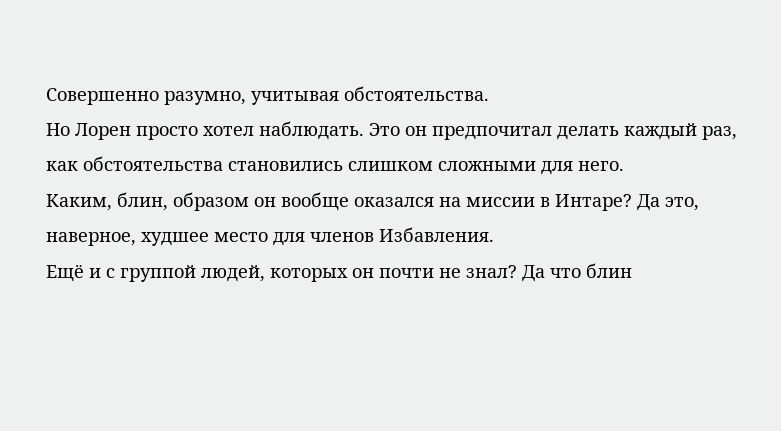Совершенно разумно, учитывая обстоятельства.
Но Лорен просто хотел наблюдать. Это он предпочитал делать каждый раз, как обстоятельства становились слишком сложными для него.
Каким, блин, образом он вообще оказался на миссии в Интаре? Да это, наверное, худшее место для членов Избавления.
Ещё и с группой людей, которых он почти не знал? Да что блин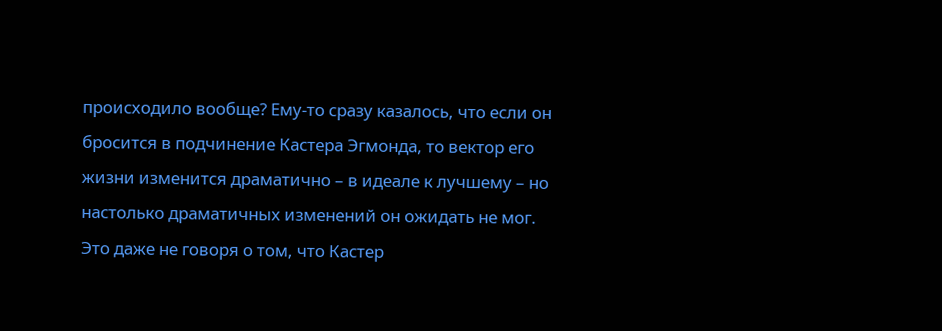происходило вообще? Ему-то сразу казалось, что если он бросится в подчинение Кастера Эгмонда, то вектор его жизни изменится драматично – в идеале к лучшему – но настолько драматичных изменений он ожидать не мог.
Это даже не говоря о том, что Кастер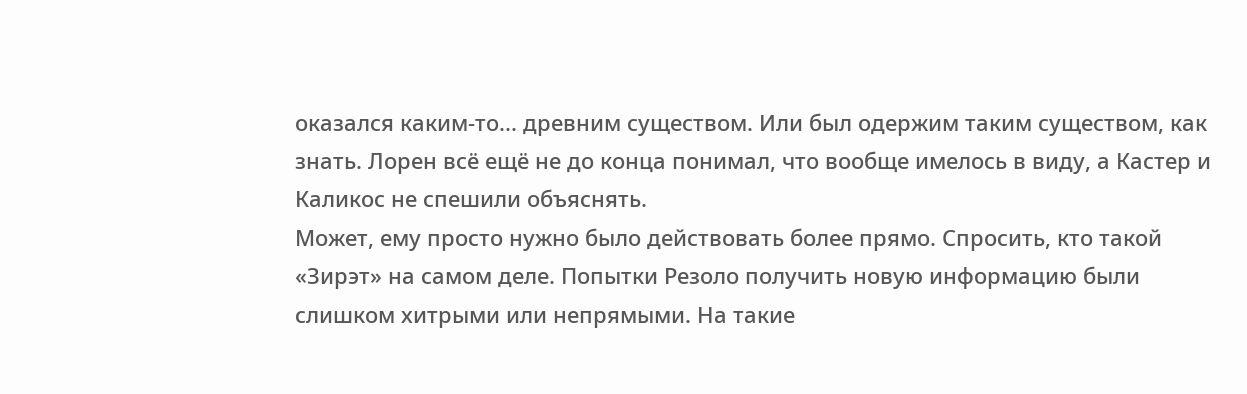оказался каким-то... древним существом. Или был одержим таким существом, как знать. Лорен всё ещё не до конца понимал, что вообще имелось в виду, а Кастер и Каликос не спешили объяснять.
Может, ему просто нужно было действовать более прямо. Спросить, кто такой «Зирэт» на самом деле. Попытки Резоло получить новую информацию были слишком хитрыми или непрямыми. На такие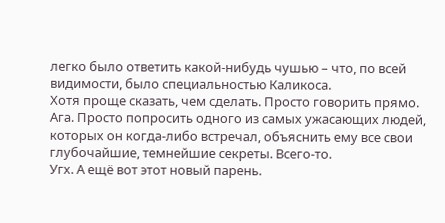легко было ответить какой-нибудь чушью – что, по всей видимости, было специальностью Каликоса.
Хотя проще сказать, чем сделать. Просто говорить прямо. Ага. Просто попросить одного из самых ужасающих людей, которых он когда-либо встречал, объяснить ему все свои глубочайшие, темнейшие секреты. Всего-то.
Угх. А ещё вот этот новый парень.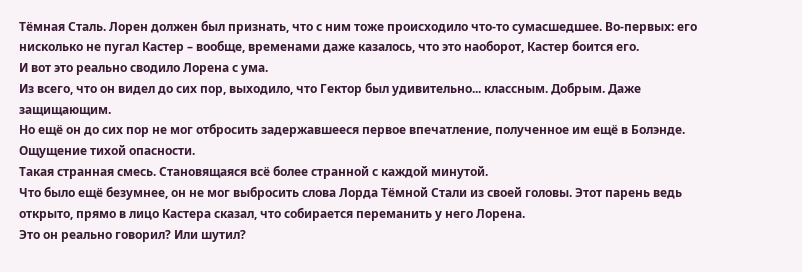Тёмная Сталь. Лорен должен был признать, что с ним тоже происходило что-то сумасшедшее. Во-первых: его нисколько не пугал Кастер – вообще, временами даже казалось, что это наоборот, Кастер боится его.
И вот это реально сводило Лорена с ума.
Из всего, что он видел до сих пор, выходило, что Гектор был удивительно... классным. Добрым. Даже защищающим.
Но ещё он до сих пор не мог отбросить задержавшееся первое впечатление, полученное им ещё в Болэнде. Ощущение тихой опасности.
Такая странная смесь. Становящаяся всё более странной с каждой минутой.
Что было ещё безумнее, он не мог выбросить слова Лорда Тёмной Стали из своей головы. Этот парень ведь открыто, прямо в лицо Кастера сказал, что собирается переманить у него Лорена.
Это он реально говорил? Или шутил?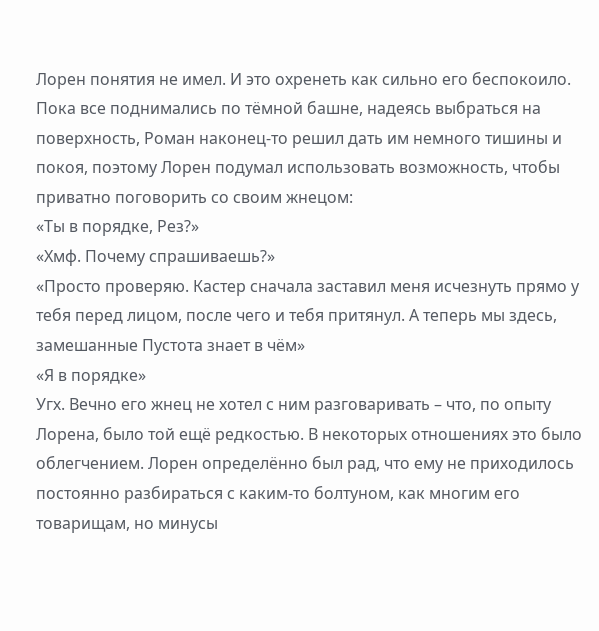Лорен понятия не имел. И это охренеть как сильно его беспокоило.
Пока все поднимались по тёмной башне, надеясь выбраться на поверхность, Роман наконец-то решил дать им немного тишины и покоя, поэтому Лорен подумал использовать возможность, чтобы приватно поговорить со своим жнецом:
«Ты в порядке, Рез?»
«Хмф. Почему спрашиваешь?»
«Просто проверяю. Кастер сначала заставил меня исчезнуть прямо у тебя перед лицом, после чего и тебя притянул. А теперь мы здесь, замешанные Пустота знает в чём»
«Я в порядке»
Угх. Вечно его жнец не хотел с ним разговаривать – что, по опыту Лорена, было той ещё редкостью. В некоторых отношениях это было облегчением. Лорен определённо был рад, что ему не приходилось постоянно разбираться с каким-то болтуном, как многим его товарищам, но минусы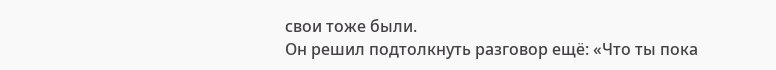свои тоже были.
Он решил подтолкнуть разговор ещё: «Что ты пока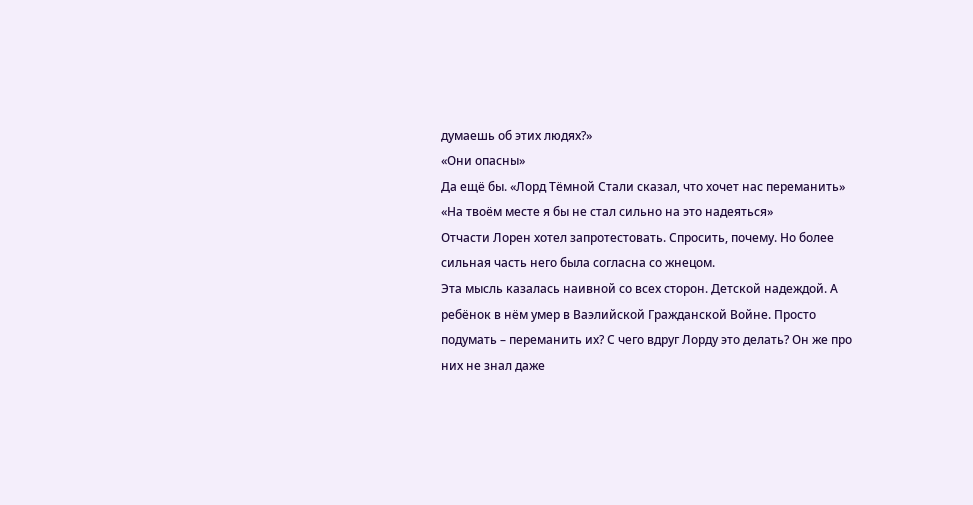думаешь об этих людях?»
«Они опасны»
Да ещё бы. «Лорд Тёмной Стали сказал, что хочет нас переманить»
«На твоём месте я бы не стал сильно на это надеяться»
Отчасти Лорен хотел запротестовать. Спросить, почему. Но более сильная часть него была согласна со жнецом.
Эта мысль казалась наивной со всех сторон. Детской надеждой. А ребёнок в нём умер в Ваэлийской Гражданской Войне. Просто подумать – переманить их? С чего вдруг Лорду это делать? Он же про них не знал даже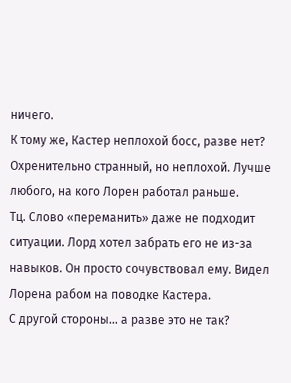ничего.
К тому же, Кастер неплохой босс, разве нет? Охренительно странный, но неплохой. Лучше любого, на кого Лорен работал раньше.
Тц. Слово «переманить» даже не подходит ситуации. Лорд хотел забрать его не из-за навыков. Он просто сочувствовал ему. Видел Лорена рабом на поводке Кастера.
С другой стороны... а разве это не так?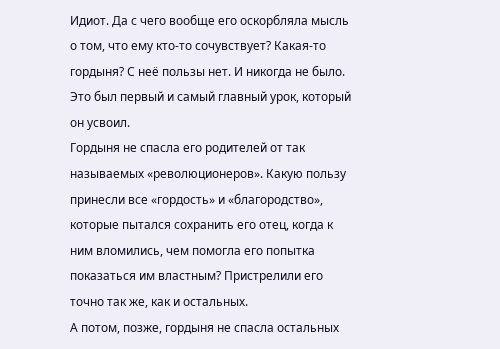Идиот. Да с чего вообще его оскорбляла мысль о том, что ему кто-то сочувствует? Какая-то гордыня? С неё пользы нет. И никогда не было. Это был первый и самый главный урок, который он усвоил.
Гордыня не спасла его родителей от так называемых «революционеров». Какую пользу принесли все «гордость» и «благородство», которые пытался сохранить его отец, когда к ним вломились, чем помогла его попытка показаться им властным? Пристрелили его точно так же, как и остальных.
А потом, позже, гордыня не спасла остальных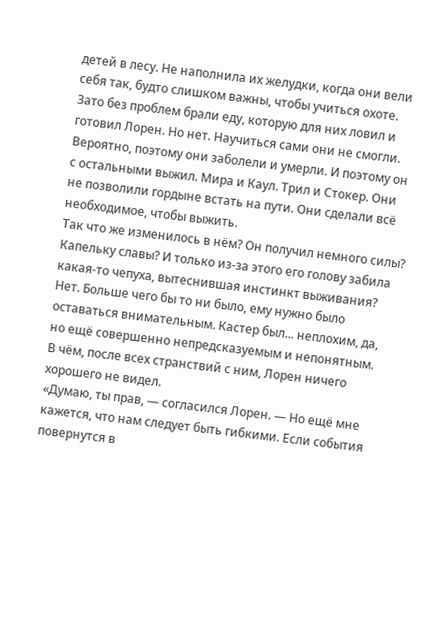детей в лесу. Не наполнила их желудки, когда они вели себя так, будто слишком важны, чтобы учиться охоте. Зато без проблем брали еду, которую для них ловил и готовил Лорен. Но нет. Научиться сами они не смогли.
Вероятно, поэтому они заболели и умерли. И поэтому он с остальными выжил. Мира и Каул. Трил и Стокер. Они не позволили гордыне встать на пути. Они сделали всё необходимое, чтобы выжить.
Так что же изменилось в нём? Он получил немного силы? Капельку славы? И только из-за этого его голову забила какая-то чепуха, вытеснившая инстинкт выживания?
Нет. Больше чего бы то ни было, ему нужно было оставаться внимательным. Кастер был... неплохим, да, но ещё совершенно непредсказуемым и непонятным.
В чём, после всех странствий с ним, Лорен ничего хорошего не видел.
«Думаю, ты прав, — согласился Лорен. — Но ещё мне кажется, что нам следует быть гибкими. Если события повернутся в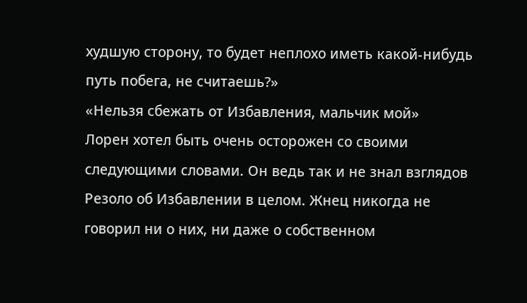худшую сторону, то будет неплохо иметь какой-нибудь путь побега, не считаешь?»
«Нельзя сбежать от Избавления, мальчик мой»
Лорен хотел быть очень осторожен со своими следующими словами. Он ведь так и не знал взглядов Резоло об Избавлении в целом. Жнец никогда не говорил ни о них, ни даже о собственном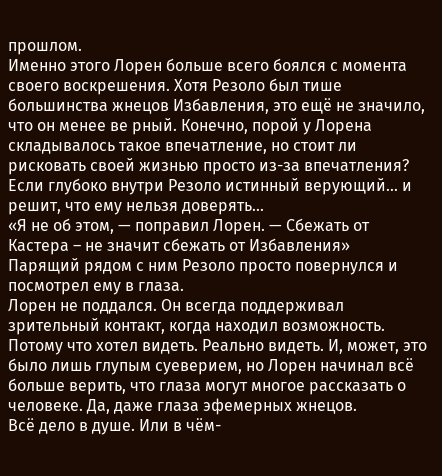прошлом.
Именно этого Лорен больше всего боялся с момента своего воскрешения. Хотя Резоло был тише большинства жнецов Избавления, это ещё не значило, что он менее ве рный. Конечно, порой у Лорена складывалось такое впечатление, но стоит ли рисковать своей жизнью просто из-за впечатления?
Если глубоко внутри Резоло истинный верующий... и решит, что ему нельзя доверять...
«Я не об этом, — поправил Лорен. — Сбежать от Кастера – не значит сбежать от Избавления»
Парящий рядом с ним Резоло просто повернулся и посмотрел ему в глаза.
Лорен не поддался. Он всегда поддерживал зрительный контакт, когда находил возможность. Потому что хотел видеть. Реально видеть. И, может, это было лишь глупым суеверием, но Лорен начинал всё больше верить, что глаза могут многое рассказать о человеке. Да, даже глаза эфемерных жнецов.
Всё дело в душе. Или в чём-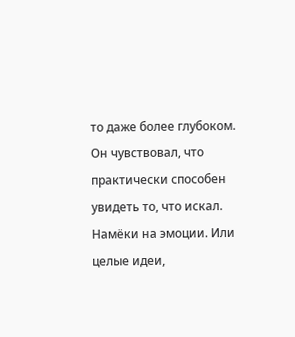то даже более глубоком.
Он чувствовал, что практически способен увидеть то, что искал. Намёки на эмоции. Или целые идеи,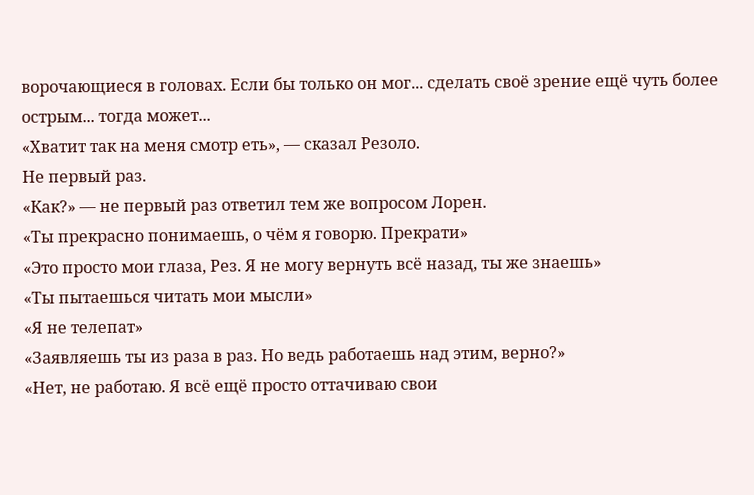ворочающиеся в головах. Если бы только он мог... сделать своё зрение ещё чуть более острым... тогда может...
«Хватит так на меня смотр еть», — сказал Резоло.
Не первый раз.
«Как?» — не первый раз ответил тем же вопросом Лорен.
«Ты прекрасно понимаешь, о чём я говорю. Прекрати»
«Это просто мои глаза, Рез. Я не могу вернуть всё назад, ты же знаешь»
«Ты пытаешься читать мои мысли»
«Я не телепат»
«Заявляешь ты из раза в раз. Но ведь работаешь над этим, верно?»
«Нет, не работаю. Я всё ещё просто оттачиваю свои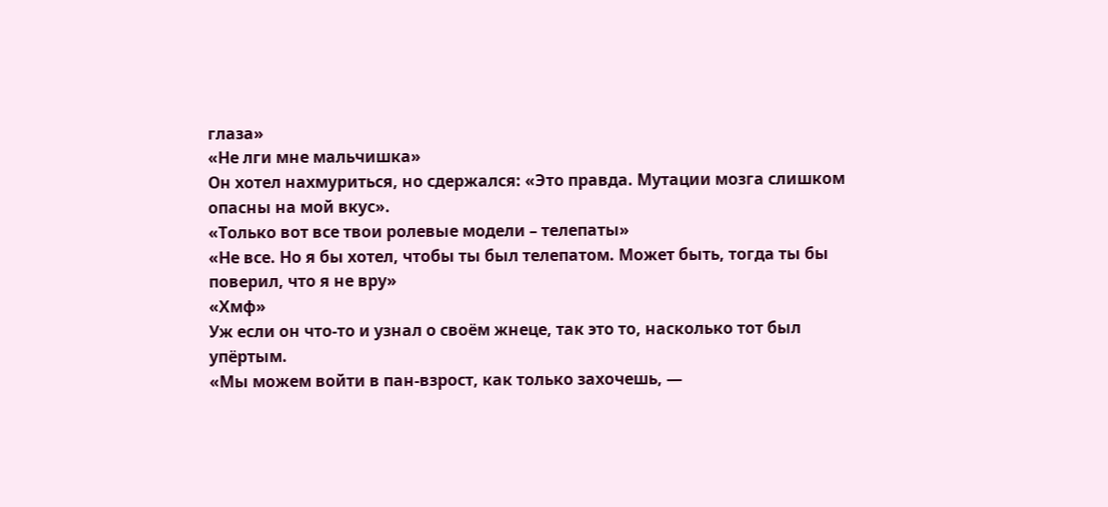глаза»
«Не лги мне мальчишка»
Он хотел нахмуриться, но сдержался: «Это правда. Мутации мозга слишком опасны на мой вкус».
«Только вот все твои ролевые модели – телепаты»
«Не все. Но я бы хотел, чтобы ты был телепатом. Может быть, тогда ты бы поверил, что я не вру»
«Хмф»
Уж если он что-то и узнал о своём жнеце, так это то, насколько тот был упёртым.
«Мы можем войти в пан-взрост, как только захочешь, —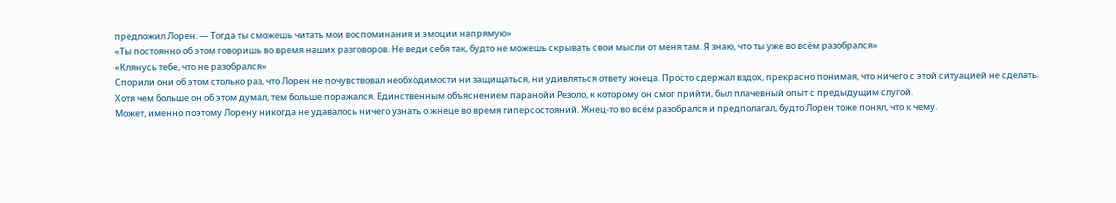предложил Лорен. — Тогда ты сможешь читать мои воспоминания и эмоции напрямую»
«Ты постоянно об этом говоришь во время наших разговоров. Не веди себя так, будто не можешь скрывать свои мысли от меня там. Я знаю, что ты уже во всём разобрался»
«Клянусь тебе, что не разобрался»
Спорили они об этом столько раз, что Лорен не почувствовал необходимости ни защищаться, ни удивляться ответу жнеца. Просто сдержал вздох, прекрасно понимая, что ничего с этой ситуацией не сделать.
Хотя чем больше он об этом думал, тем больше поражался. Единственным объяснением паранойи Резоло, к которому он смог прийти, был плачевный опыт с предыдущим слугой.
Может, именно поэтому Лорену никогда не удавалось ничего узнать о жнеце во время гиперсостояний. Жнец-то во всём разобрался и предполагал, будто Лорен тоже понял, что к чему.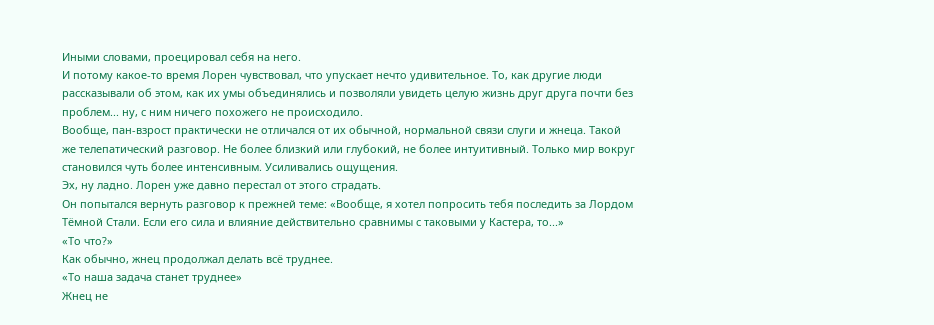Иными словами, проецировал себя на него.
И потому какое-то время Лорен чувствовал, что упускает нечто удивительное. То, как другие люди рассказывали об этом, как их умы объединялись и позволяли увидеть целую жизнь друг друга почти без проблем... ну, с ним ничего похожего не происходило.
Вообще, пан-взрост практически не отличался от их обычной, нормальной связи слуги и жнеца. Такой же телепатический разговор. Не более близкий или глубокий, не более интуитивный. Только мир вокруг становился чуть более интенсивным. Усиливались ощущения.
Эх, ну ладно. Лорен уже давно перестал от этого страдать.
Он попытался вернуть разговор к прежней теме: «Вообще, я хотел попросить тебя последить за Лордом Тёмной Стали. Если его сила и влияние действительно сравнимы с таковыми у Кастера, то...»
«То что?»
Как обычно, жнец продолжал делать всё труднее.
«То наша задача станет труднее»
Жнец не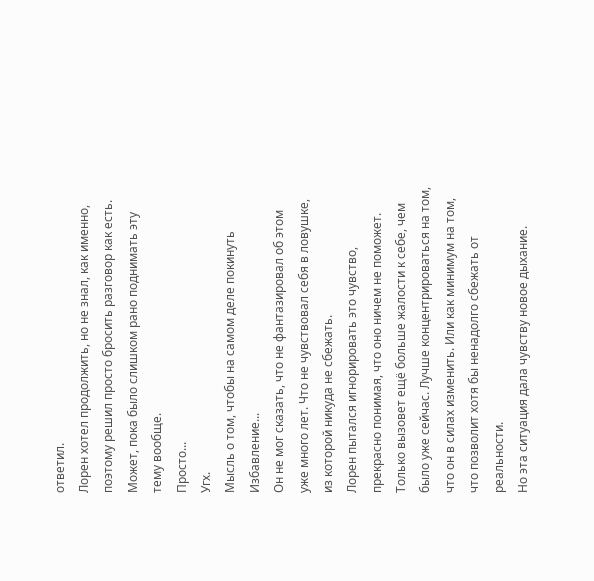ответил.
Лорен хотел продолжить, но не знал, как именно, поэтому решил просто бросить разговор как есть. Может, пока было слишком рано поднимать эту тему вообще.
Просто...
Угх.
Мысль о том, чтобы на самом деле покинуть Избавление...
Он не мог сказать, что не фантазировал об этом уже много лет. Что не чувствовал себя в ловушке, из которой никуда не сбежать.
Лорен пытался игнорировать это чувство, прекрасно понимая, что оно ничем не поможет. Только вызовет ещё больше жалости к себе, чем было уже сейчас. Лучше концентрироваться на том, что он в силах изменить. Или как минимум на том, что позволит хотя бы ненадолго сбежать от реальности.
Но эта ситуация дала чувству новое дыхание.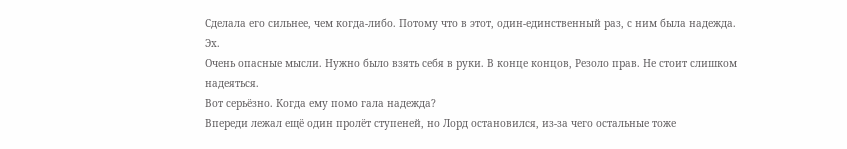Сделала его сильнее, чем когда-либо. Потому что в этот, один-единственный раз, с ним была надежда.
Эх.
Очень опасные мысли. Нужно было взять себя в руки. В конце концов, Резоло прав. Не стоит слишком надеяться.
Вот серьёзно. Когда ему помо гала надежда?
Впереди лежал ещё один пролёт ступеней, но Лорд остановился, из-за чего остальные тоже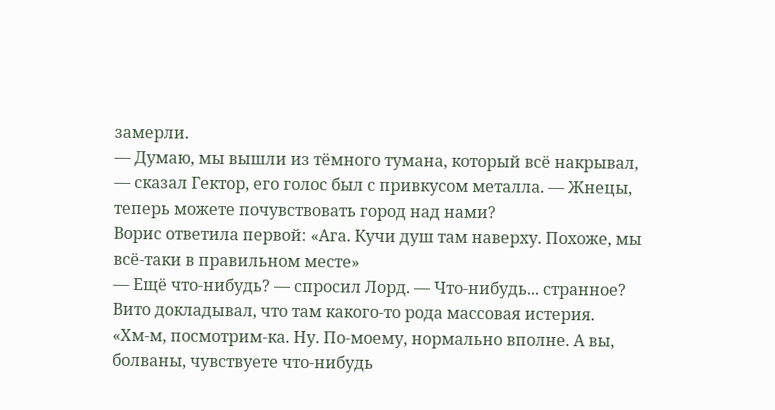замерли.
— Думаю, мы вышли из тёмного тумана, который всё накрывал, — сказал Гектор, его голос был с привкусом металла. — Жнецы, теперь можете почувствовать город над нами?
Ворис ответила первой: «Ага. Кучи душ там наверху. Похоже, мы всё-таки в правильном месте»
— Ещё что-нибудь? — спросил Лорд. — Что-нибудь... странное? Вито докладывал, что там какого-то рода массовая истерия.
«Хм-м, посмотрим-ка. Ну. По-моему, нормально вполне. А вы, болваны, чувствуете что-нибудь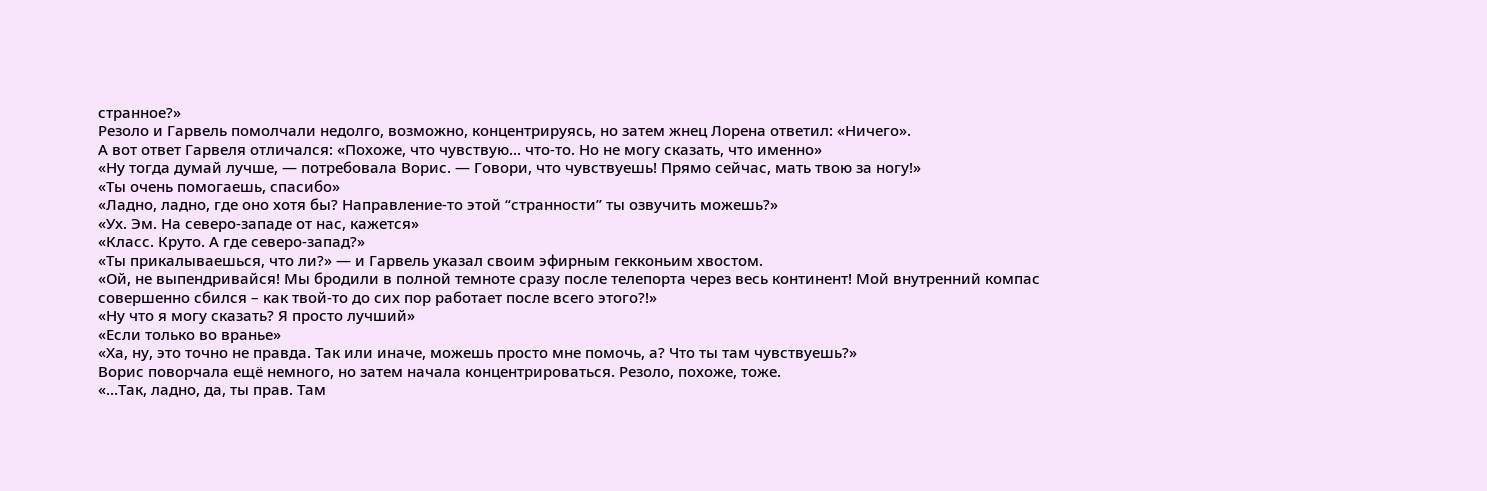странное?»
Резоло и Гарвель помолчали недолго, возможно, концентрируясь, но затем жнец Лорена ответил: «Ничего».
А вот ответ Гарвеля отличался: «Похоже, что чувствую... что-то. Но не могу сказать, что именно»
«Ну тогда думай лучше, — потребовала Ворис. — Говори, что чувствуешь! Прямо сейчас, мать твою за ногу!»
«Ты очень помогаешь, спасибо»
«Ладно, ладно, где оно хотя бы? Направление-то этой “странности” ты озвучить можешь?»
«Ух. Эм. На северо-западе от нас, кажется»
«Класс. Круто. А где северо-запад?»
«Ты прикалываешься, что ли?» — и Гарвель указал своим эфирным гекконьим хвостом.
«Ой, не выпендривайся! Мы бродили в полной темноте сразу после телепорта через весь континент! Мой внутренний компас совершенно сбился – как твой-то до сих пор работает после всего этого?!»
«Ну что я могу сказать? Я просто лучший»
«Если только во вранье»
«Ха, ну, это точно не правда. Так или иначе, можешь просто мне помочь, а? Что ты там чувствуешь?»
Ворис поворчала ещё немного, но затем начала концентрироваться. Резоло, похоже, тоже.
«...Так, ладно, да, ты прав. Там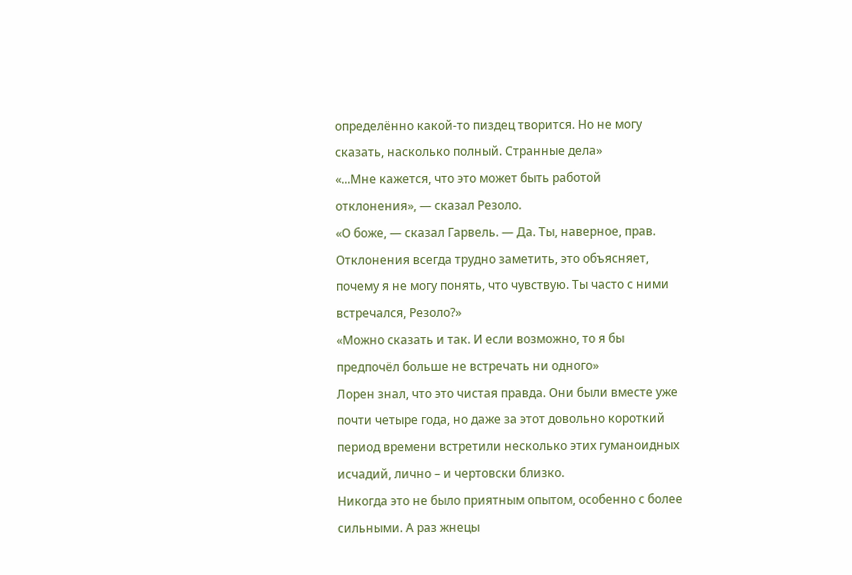определённо какой-то пиздец творится. Но не могу сказать, насколько полный. Странные дела»
«...Мне кажется, что это может быть работой отклонения», — сказал Резоло.
«О боже, — сказал Гарвель. — Да. Ты, наверное, прав. Отклонения всегда трудно заметить, это объясняет, почему я не могу понять, что чувствую. Ты часто с ними встречался, Резоло?»
«Можно сказать и так. И если возможно, то я бы предпочёл больше не встречать ни одного»
Лорен знал, что это чистая правда. Они были вместе уже почти четыре года, но даже за этот довольно короткий период времени встретили несколько этих гуманоидных исчадий, лично – и чертовски близко.
Никогда это не было приятным опытом, особенно с более сильными. А раз жнецы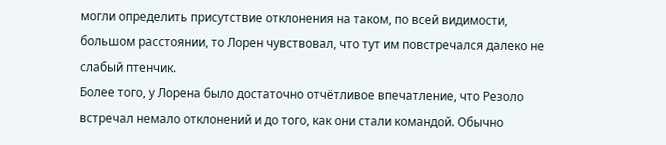могли определить присутствие отклонения на таком, по всей видимости, большом расстоянии, то Лорен чувствовал, что тут им повстречался далеко не слабый птенчик.
Более того, у Лорена было достаточно отчётливое впечатление, что Резоло встречал немало отклонений и до того, как они стали командой. Обычно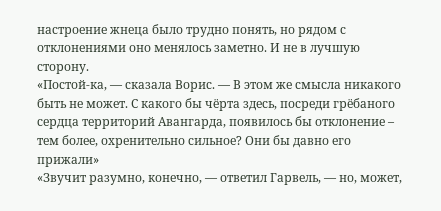настроение жнеца было трудно понять, но рядом с отклонениями оно менялось заметно. И не в лучшую сторону.
«Постой-ка, — сказала Ворис. — В этом же смысла никакого быть не может. С какого бы чёрта здесь, посреди грёбаного сердца территорий Авангарда, появилось бы отклонение – тем более, охренительно сильное? Они бы давно его прижали»
«Звучит разумно, конечно, — ответил Гарвель, — но, может,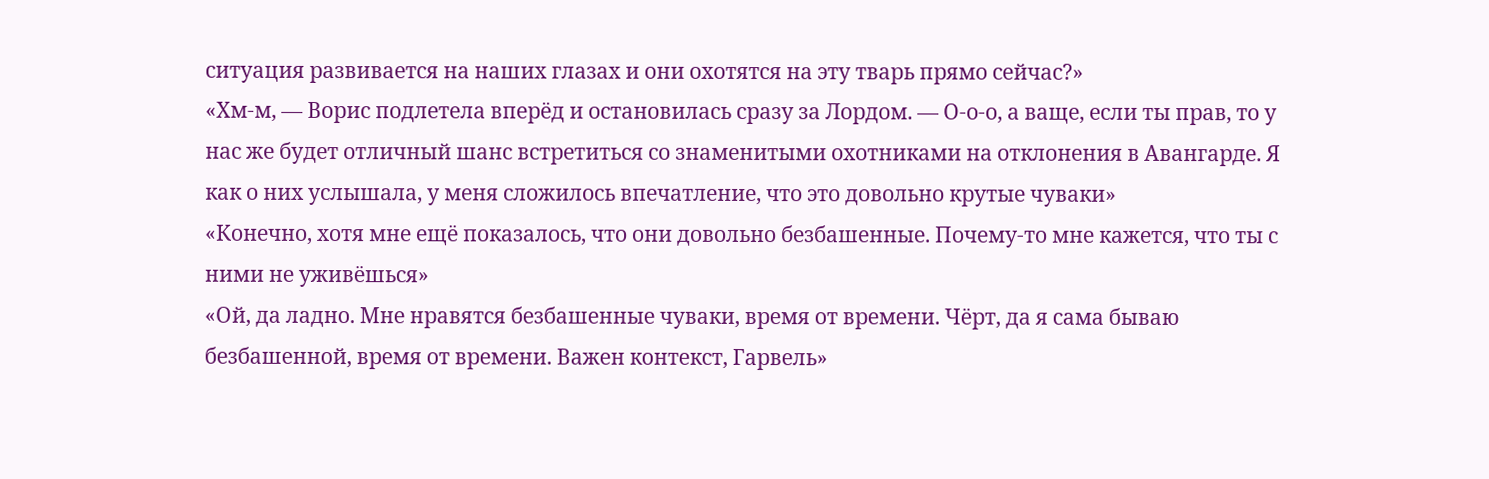ситуация развивается на наших глазах и они охотятся на эту тварь прямо сейчас?»
«Хм-м, — Ворис подлетела вперёд и остановилась сразу за Лордом. — О-о-о, а ваще, если ты прав, то у нас же будет отличный шанс встретиться со знаменитыми охотниками на отклонения в Авангарде. Я как о них услышала, у меня сложилось впечатление, что это довольно крутые чуваки»
«Конечно, хотя мне ещё показалось, что они довольно безбашенные. Почему-то мне кажется, что ты с ними не уживёшься»
«Ой, да ладно. Мне нравятся безбашенные чуваки, время от времени. Чёрт, да я сама бываю безбашенной, время от времени. Важен контекст, Гарвель»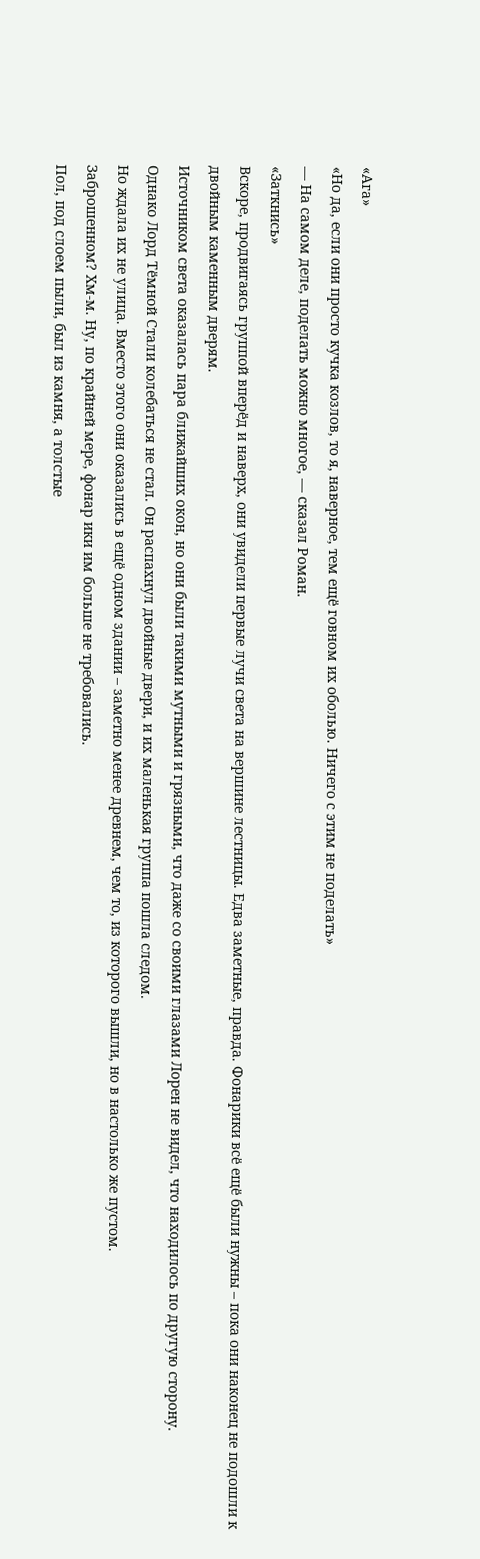«Ага»
«Но да, если они просто кучка козлов, то я, наверное, тем ещё говном их оболью. Ничего с этим не поделать»
— На самом деле, поделать можно многое, — сказал Роман.
«Заткнись»
Вскоре, продвигаясь группой вперёд и наверх, они увидели первые лучи света на вершине лестницы. Едва заметные, правда. Фонарики всё ещё были нужны – пока они наконец не подошли к двойным каменным дверям.
Источником света оказалась пара ближайших окон, но они были такими мутными и грязными, что даже со своими глазами Лорен не видел, что находилось по другую сторону.
Однако Лорд Тёмной Стали колебаться не стал. Он распахнул двойные двери, и их маленькая группа пошла следом.
Но ждала их не улица. Вместо этого они оказались в ещё одном здании – заметно менее древнем, чем то, из которого вышли, но в настолько же пустом.
Заброшенном? Хм-м. Ну, по крайней мере, фонар ики им больше не требовались.
Пол, под слоем пыли, был из камня, а толстые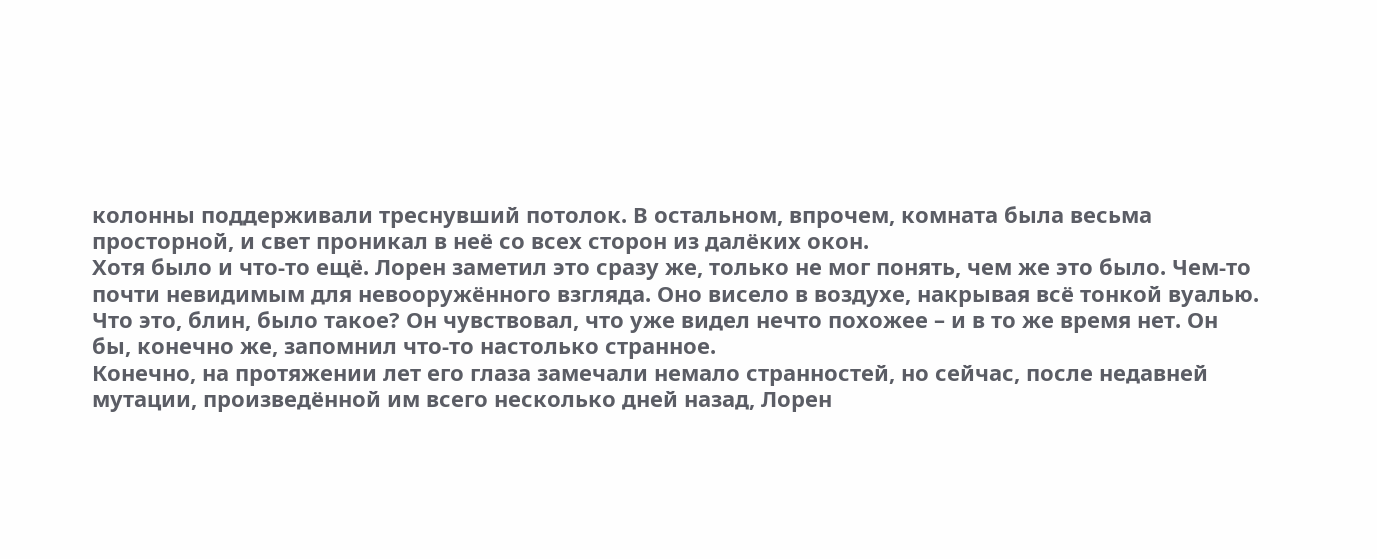колонны поддерживали треснувший потолок. В остальном, впрочем, комната была весьма просторной, и свет проникал в неё со всех сторон из далёких окон.
Хотя было и что-то ещё. Лорен заметил это сразу же, только не мог понять, чем же это было. Чем-то почти невидимым для невооружённого взгляда. Оно висело в воздухе, накрывая всё тонкой вуалью.
Что это, блин, было такое? Он чувствовал, что уже видел нечто похожее – и в то же время нет. Он бы, конечно же, запомнил что-то настолько странное.
Конечно, на протяжении лет его глаза замечали немало странностей, но сейчас, после недавней мутации, произведённой им всего несколько дней назад, Лорен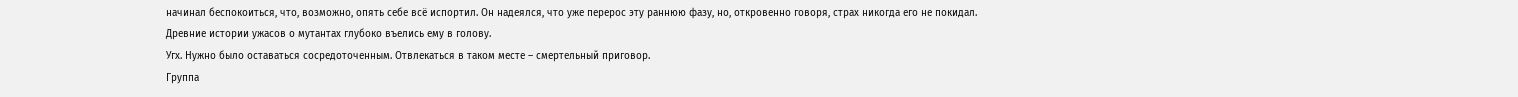начинал беспокоиться, что, возможно, опять себе всё испортил. Он надеялся, что уже перерос эту раннюю фазу, но, откровенно говоря, страх никогда его не покидал.
Древние истории ужасов о мутантах глубоко въелись ему в голову.
Угх. Нужно было оставаться сосредоточенным. Отвлекаться в таком месте – смертельный приговор.
Группа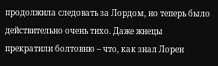продолжила следовать за Лордом, но теперь было действительно очень тихо. Даже жнецы прекратили болтовню – что, как знал Лорен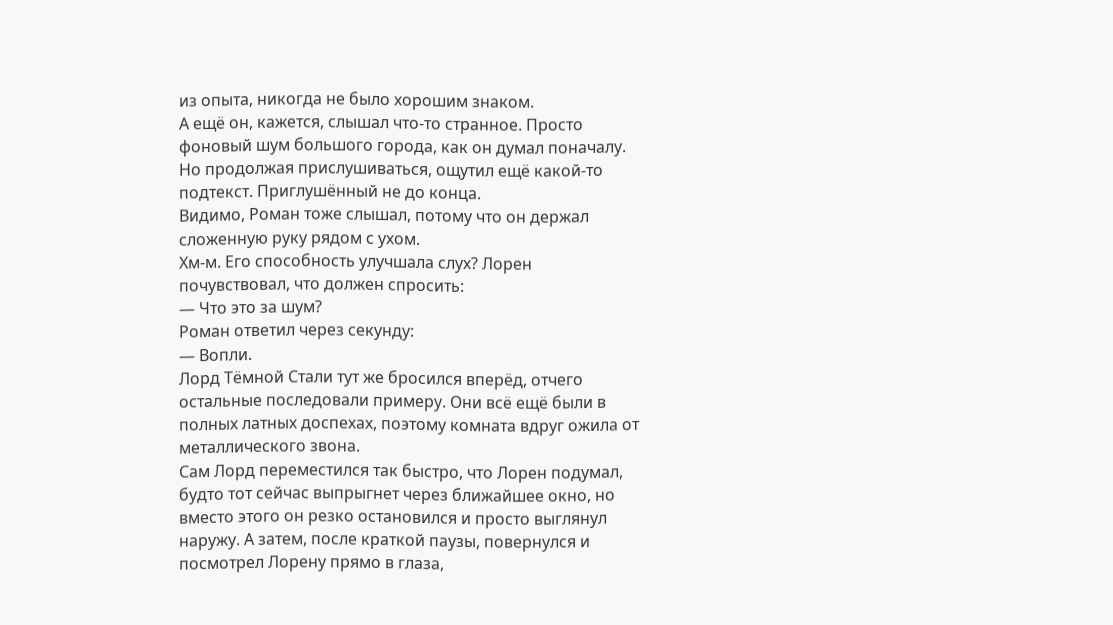из опыта, никогда не было хорошим знаком.
А ещё он, кажется, слышал что-то странное. Просто фоновый шум большого города, как он думал поначалу. Но продолжая прислушиваться, ощутил ещё какой-то подтекст. Приглушённый не до конца.
Видимо, Роман тоже слышал, потому что он держал сложенную руку рядом с ухом.
Хм-м. Его способность улучшала слух? Лорен почувствовал, что должен спросить:
— Что это за шум?
Роман ответил через секунду:
— Вопли.
Лорд Тёмной Стали тут же бросился вперёд, отчего остальные последовали примеру. Они всё ещё были в полных латных доспехах, поэтому комната вдруг ожила от металлического звона.
Сам Лорд переместился так быстро, что Лорен подумал, будто тот сейчас выпрыгнет через ближайшее окно, но вместо этого он резко остановился и просто выглянул наружу. А затем, после краткой паузы, повернулся и посмотрел Лорену прямо в глаза,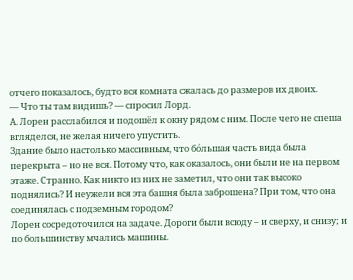отчего показалось, будто вся комната сжалась до размеров их двоих.
— Что ты там видишь? — спросил Лорд.
А. Лорен расслабился и подошёл к окну рядом с ним. После чего не спеша вгляделся, не желая ничего упустить.
Здание было настолько массивным, что бо́льшая часть вида была перекрыта – но не вся. Потому что, как оказалось, они были не на первом этаже. Странно. Как никто из них не заметил, что они так высоко поднялись? И неужели вся эта башня была заброшена? При том, что она соединялась с подземным городом?
Лорен сосредоточился на задаче. Дороги были всюду – и сверху, и снизу; и по большинству мчались машины.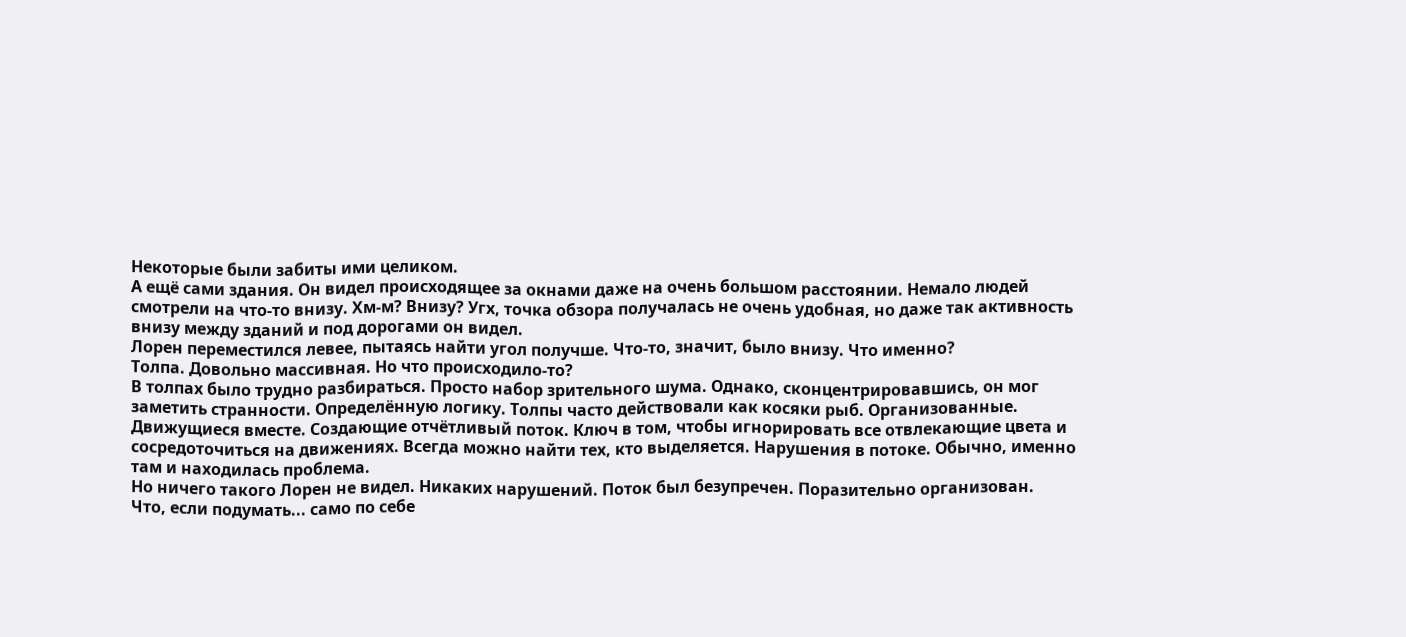Некоторые были забиты ими целиком.
А ещё сами здания. Он видел происходящее за окнами даже на очень большом расстоянии. Немало людей смотрели на что-то внизу. Хм-м? Внизу? Угх, точка обзора получалась не очень удобная, но даже так активность внизу между зданий и под дорогами он видел.
Лорен переместился левее, пытаясь найти угол получше. Что-то, значит, было внизу. Что именно?
Толпа. Довольно массивная. Но что происходило-то?
В толпах было трудно разбираться. Просто набор зрительного шума. Однако, сконцентрировавшись, он мог заметить странности. Определённую логику. Толпы часто действовали как косяки рыб. Организованные. Движущиеся вместе. Создающие отчётливый поток. Ключ в том, чтобы игнорировать все отвлекающие цвета и сосредоточиться на движениях. Всегда можно найти тех, кто выделяется. Нарушения в потоке. Обычно, именно там и находилась проблема.
Но ничего такого Лорен не видел. Никаких нарушений. Поток был безупречен. Поразительно организован.
Что, если подумать... само по себе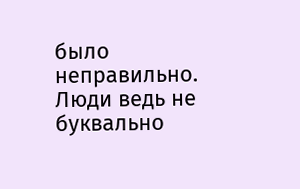было неправильно. Люди ведь не буквально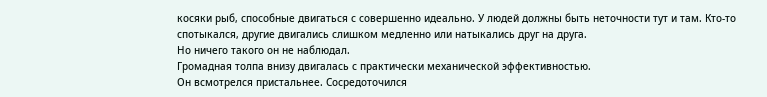косяки рыб, способные двигаться с совершенно идеально. У людей должны быть неточности тут и там. Кто-то спотыкался, другие двигались слишком медленно или натыкались друг на друга.
Но ничего такого он не наблюдал.
Громадная толпа внизу двигалась с практически механической эффективностью.
Он всмотрелся пристальнее. Сосредоточился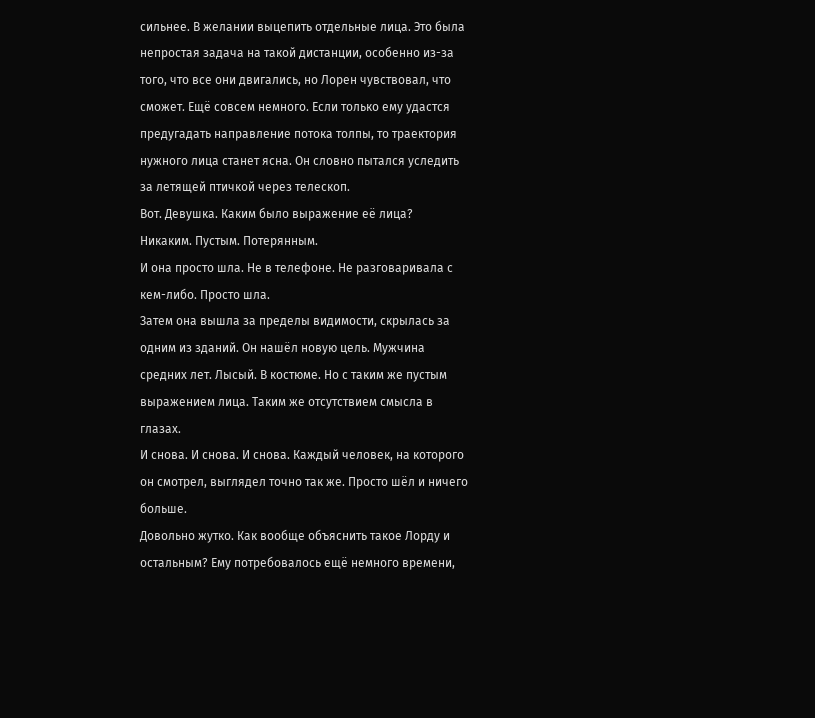сильнее. В желании выцепить отдельные лица. Это была непростая задача на такой дистанции, особенно из-за того, что все они двигались, но Лорен чувствовал, что сможет. Ещё совсем немного. Если только ему удастся предугадать направление потока толпы, то траектория нужного лица станет ясна. Он словно пытался уследить за летящей птичкой через телескоп.
Вот. Девушка. Каким было выражение её лица?
Никаким. Пустым. Потерянным.
И она просто шла. Не в телефоне. Не разговаривала с кем-либо. Просто шла.
Затем она вышла за пределы видимости, скрылась за одним из зданий. Он нашёл новую цель. Мужчина средних лет. Лысый. В костюме. Но с таким же пустым выражением лица. Таким же отсутствием смысла в глазах.
И снова. И снова. И снова. Каждый человек, на которого он смотрел, выглядел точно так же. Просто шёл и ничего больше.
Довольно жутко. Как вообще объяснить такое Лорду и остальным? Ему потребовалось ещё немного времени,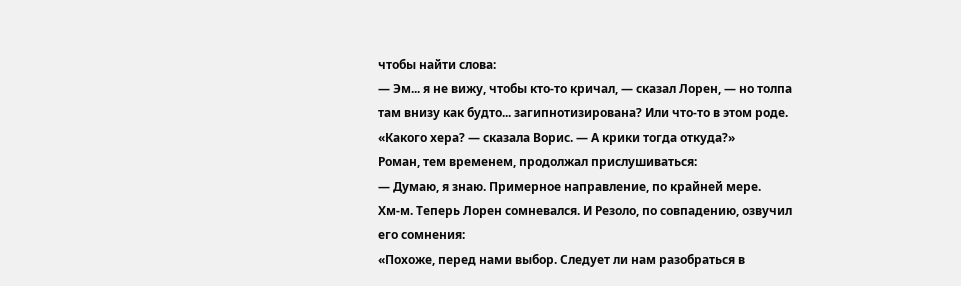чтобы найти слова:
— Эм... я не вижу, чтобы кто-то кричал, — сказал Лорен, — но толпа там внизу как будто... загипнотизирована? Или что-то в этом роде.
«Какого хера? — сказала Ворис. — А крики тогда откуда?»
Роман, тем временем, продолжал прислушиваться:
— Думаю, я знаю. Примерное направление, по крайней мере.
Хм-м. Теперь Лорен сомневался. И Резоло, по совпадению, озвучил его сомнения:
«Похоже, перед нами выбор. Следует ли нам разобраться в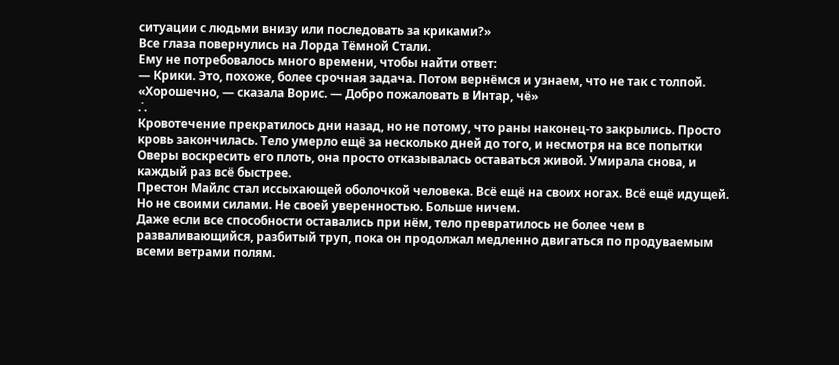ситуации с людьми внизу или последовать за криками?»
Все глаза повернулись на Лорда Тёмной Стали.
Ему не потребовалось много времени, чтобы найти ответ:
— Крики. Это, похоже, более срочная задача. Потом вернёмся и узнаем, что не так с толпой.
«Хорошечно, — сказала Ворис. — Добро пожаловать в Интар, чё»
.˙.
Кровотечение прекратилось дни назад, но не потому, что раны наконец-то закрылись. Просто кровь закончилась. Тело умерло ещё за несколько дней до того, и несмотря на все попытки Оверы воскресить его плоть, она просто отказывалась оставаться живой. Умирала снова, и каждый раз всё быстрее.
Престон Майлс стал иссыхающей оболочкой человека. Всё ещё на своих ногах. Всё ещё идущей. Но не своими силами. Не своей уверенностью. Больше ничем.
Даже если все способности оставались при нём, тело превратилось не более чем в разваливающийся, разбитый труп, пока он продолжал медленно двигаться по продуваемым всеми ветрами полям.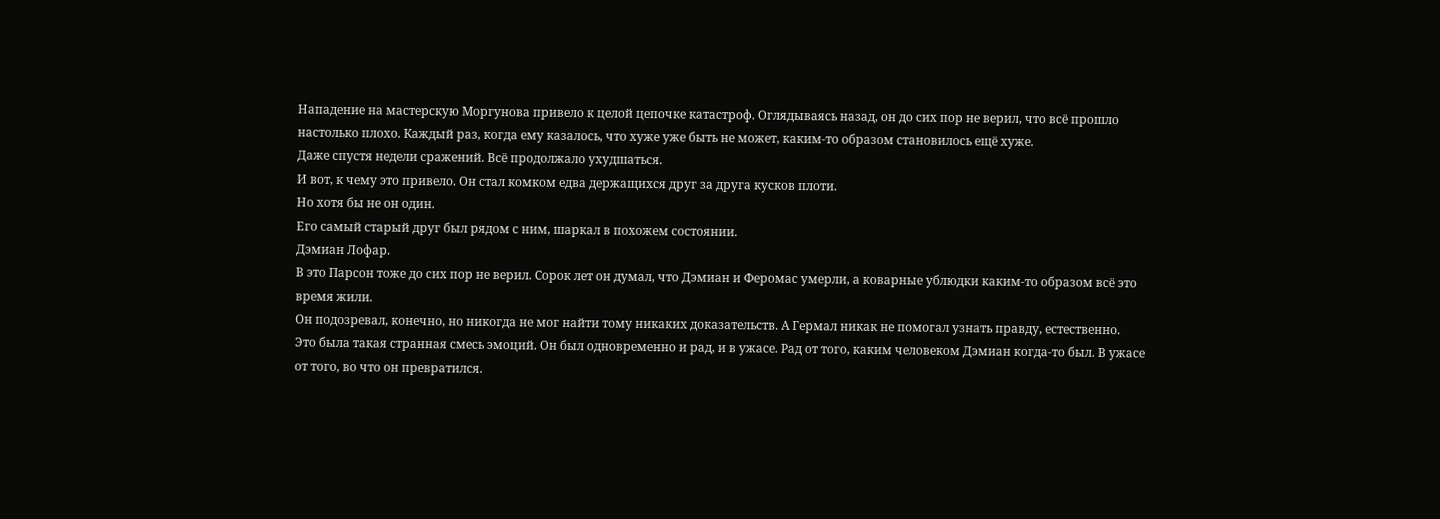Нападение на мастерскую Моргунова привело к целой цепочке катастроф. Оглядываясь назад, он до сих пор не верил, что всё прошло настолько плохо. Каждый раз, когда ему казалось, что хуже уже быть не может, каким-то образом становилось ещё хуже.
Даже спустя недели сражений. Всё продолжало ухудшаться.
И вот, к чему это привело. Он стал комком едва держащихся друг за друга кусков плоти.
Но хотя бы не он один.
Его самый старый друг был рядом с ним, шаркал в похожем состоянии.
Дэмиан Лофар.
В это Парсон тоже до сих пор не верил. Сорок лет он думал, что Дэмиан и Феромас умерли, а коварные ублюдки каким-то образом всё это время жили.
Он подозревал, конечно, но никогда не мог найти тому никаких доказательств. А Гермал никак не помогал узнать правду, естественно.
Это была такая странная смесь эмоций. Он был одновременно и рад, и в ужасе. Рад от того, каким человеком Дэмиан когда-то был. В ужасе от того, во что он превратился.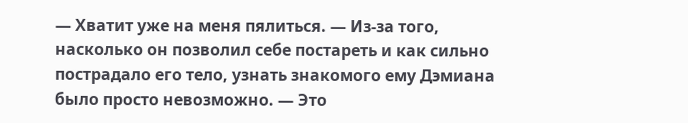— Хватит уже на меня пялиться. — Из-за того, насколько он позволил себе постареть и как сильно пострадало его тело, узнать знакомого ему Дэмиана было просто невозможно. — Это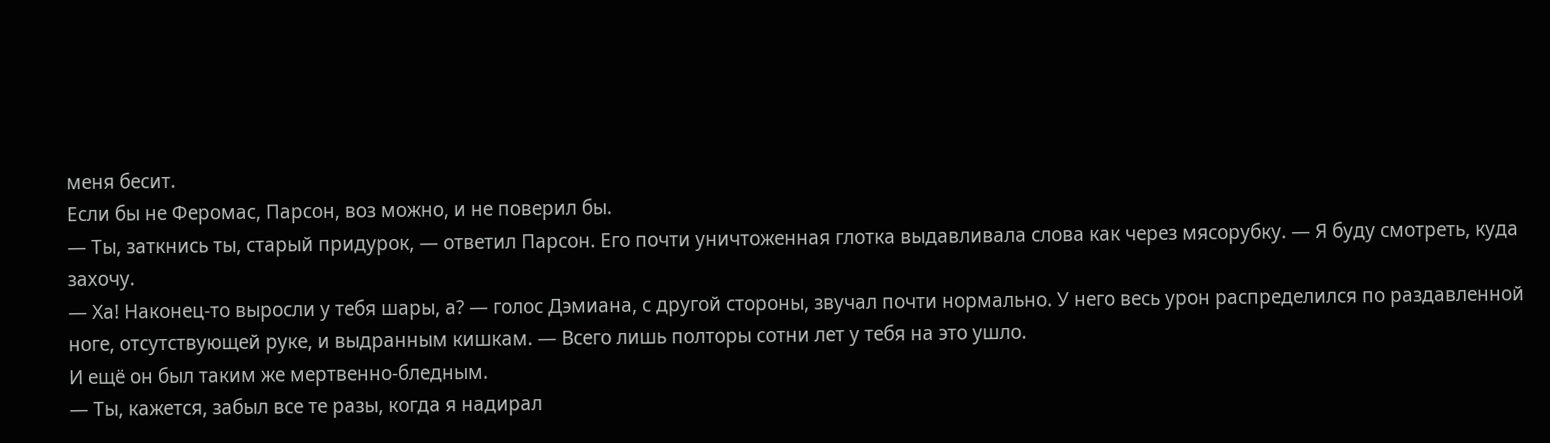меня бесит.
Если бы не Феромас, Парсон, воз можно, и не поверил бы.
— Ты, заткнись ты, старый придурок, — ответил Парсон. Его почти уничтоженная глотка выдавливала слова как через мясорубку. — Я буду смотреть, куда захочу.
— Ха! Наконец-то выросли у тебя шары, а? — голос Дэмиана, с другой стороны, звучал почти нормально. У него весь урон распределился по раздавленной ноге, отсутствующей руке, и выдранным кишкам. — Всего лишь полторы сотни лет у тебя на это ушло.
И ещё он был таким же мертвенно-бледным.
— Ты, кажется, забыл все те разы, когда я надирал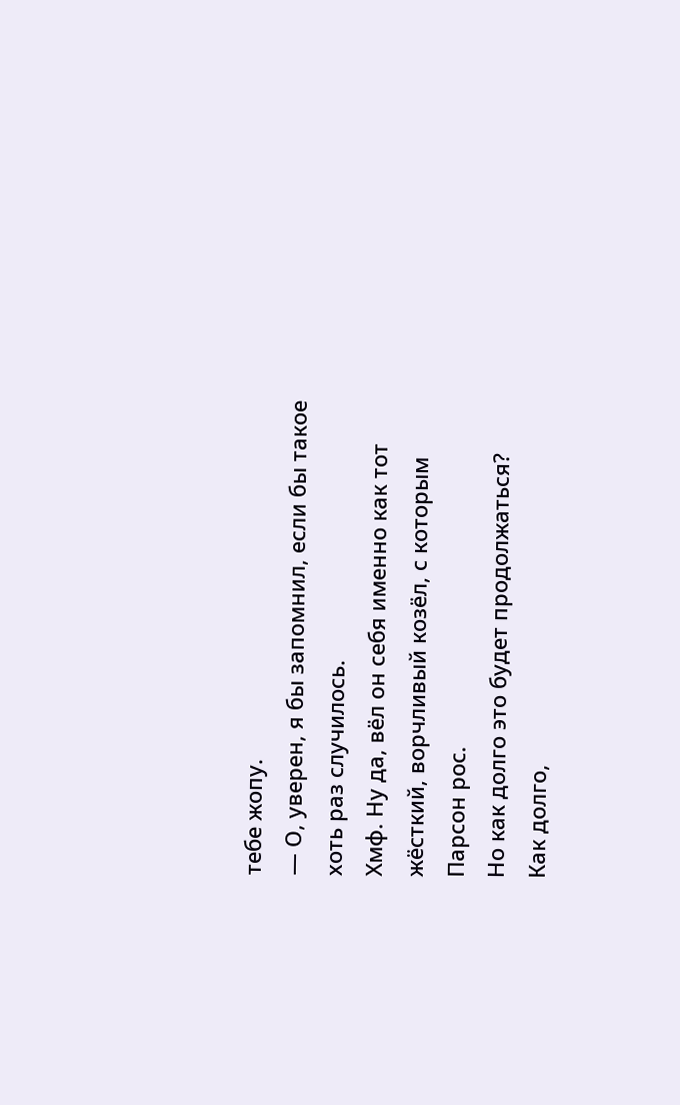тебе жопу.
— О, уверен, я бы запомнил, если бы такое хоть раз случилось.
Хмф. Ну да, вёл он себя именно как тот жёсткий, ворчливый козёл, с которым Парсон рос.
Но как долго это будет продолжаться?
Как долго,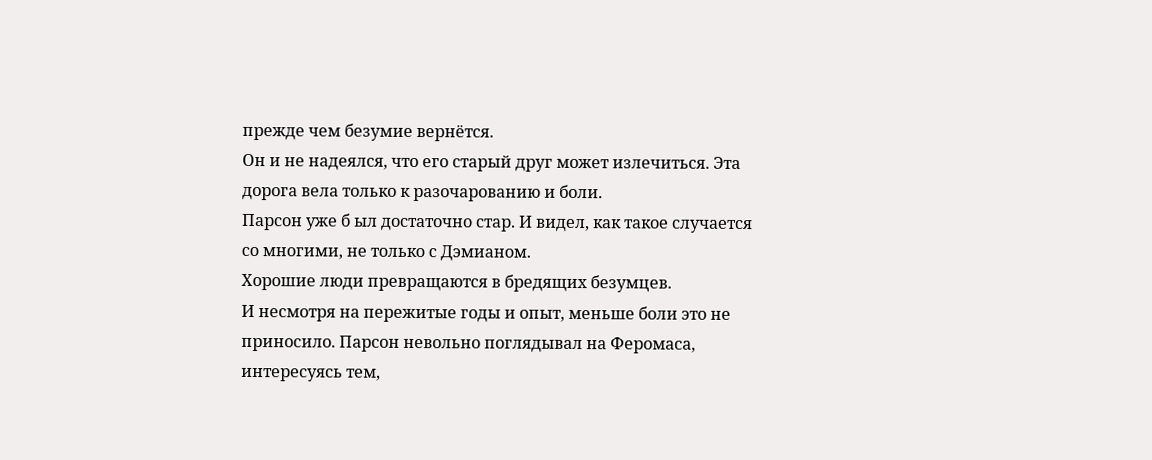прежде чем безумие вернётся.
Он и не надеялся, что его старый друг может излечиться. Эта дорога вела только к разочарованию и боли.
Парсон уже б ыл достаточно стар. И видел, как такое случается со многими, не только с Дэмианом.
Хорошие люди превращаются в бредящих безумцев.
И несмотря на пережитые годы и опыт, меньше боли это не приносило. Парсон невольно поглядывал на Феромаса, интересуясь тем,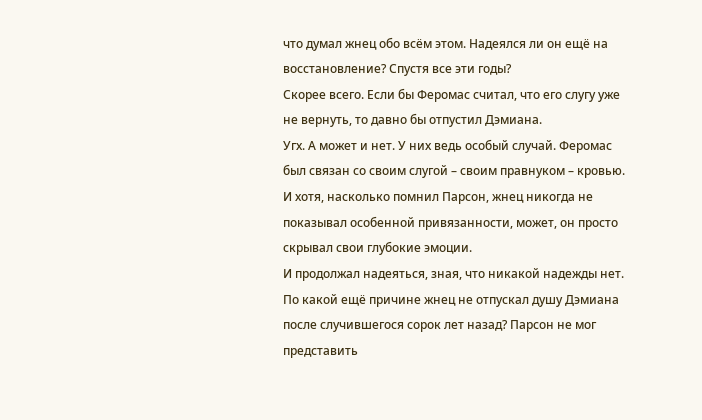что думал жнец обо всём этом. Надеялся ли он ещё на восстановление? Спустя все эти годы?
Скорее всего. Если бы Феромас считал, что его слугу уже не вернуть, то давно бы отпустил Дэмиана.
Угх. А может и нет. У них ведь особый случай. Феромас был связан со своим слугой – своим правнуком – кровью. И хотя, насколько помнил Парсон, жнец никогда не показывал особенной привязанности, может, он просто скрывал свои глубокие эмоции.
И продолжал надеяться, зная, что никакой надежды нет.
По какой ещё причине жнец не отпускал душу Дэмиана после случившегося сорок лет назад? Парсон не мог представить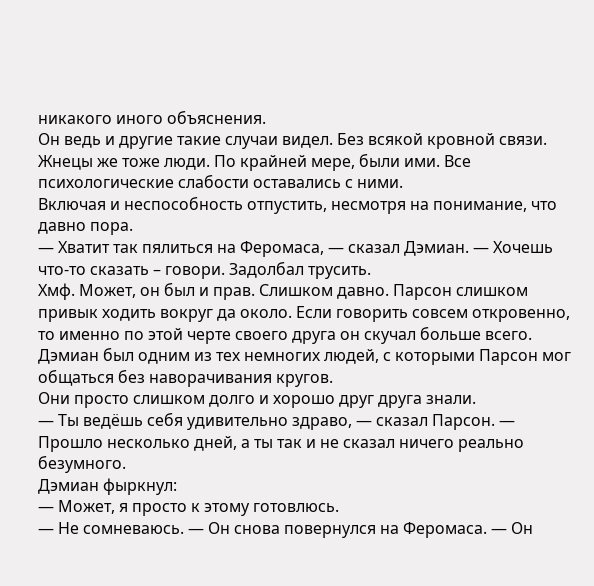никакого иного объяснения.
Он ведь и другие такие случаи видел. Без всякой кровной связи.
Жнецы же тоже люди. По крайней мере, были ими. Все психологические слабости оставались с ними.
Включая и неспособность отпустить, несмотря на понимание, что давно пора.
— Хватит так пялиться на Феромаса, — сказал Дэмиан. — Хочешь что-то сказать – говори. Задолбал трусить.
Хмф. Может, он был и прав. Слишком давно. Парсон слишком привык ходить вокруг да около. Если говорить совсем откровенно, то именно по этой черте своего друга он скучал больше всего. Дэмиан был одним из тех немногих людей, с которыми Парсон мог общаться без наворачивания кругов.
Они просто слишком долго и хорошо друг друга знали.
— Ты ведёшь себя удивительно здраво, — сказал Парсон. — Прошло несколько дней, а ты так и не сказал ничего реально безумного.
Дэмиан фыркнул:
— Может, я просто к этому готовлюсь.
— Не сомневаюсь. — Он снова повернулся на Феромаса. — Он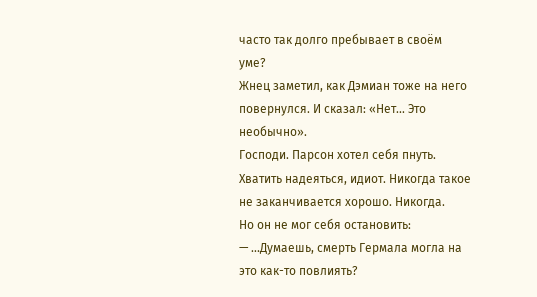часто так долго пребывает в своём уме?
Жнец заметил, как Дэмиан тоже на него повернулся. И сказал: «Нет... Это необычно».
Господи. Парсон хотел себя пнуть. Хватить надеяться, идиот. Никогда такое не заканчивается хорошо. Никогда.
Но он не мог себя остановить:
— ...Думаешь, смерть Гермала могла на это как-то повлиять?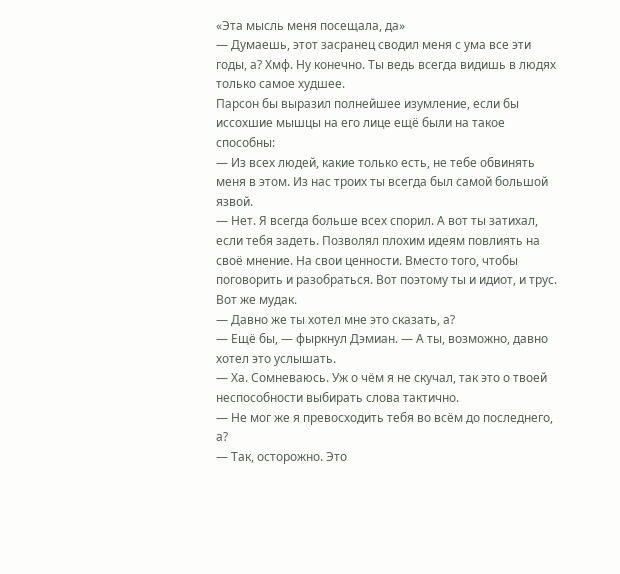«Эта мысль меня посещала, да»
— Думаешь, этот засранец сводил меня с ума все эти годы, а? Хмф. Ну конечно. Ты ведь всегда видишь в людях только самое худшее.
Парсон бы выразил полнейшее изумление, если бы иссохшие мышцы на его лице ещё были на такое способны:
— Из всех людей, какие только есть, не тебе обвинять меня в этом. Из нас троих ты всегда был самой большой язвой.
— Нет. Я всегда больше всех спорил. А вот ты затихал, если тебя задеть. Позволял плохим идеям повлиять на своё мнение. На свои ценности. Вместо того, чтобы поговорить и разобраться. Вот поэтому ты и идиот, и трус.
Вот же мудак.
— Давно же ты хотел мне это сказать, а?
— Ещё бы, — фыркнул Дэмиан. — А ты, возможно, давно хотел это услышать.
— Ха. Сомневаюсь. Уж о чём я не скучал, так это о твоей неспособности выбирать слова тактично.
— Не мог же я превосходить тебя во всём до последнего, а?
— Так, осторожно. Это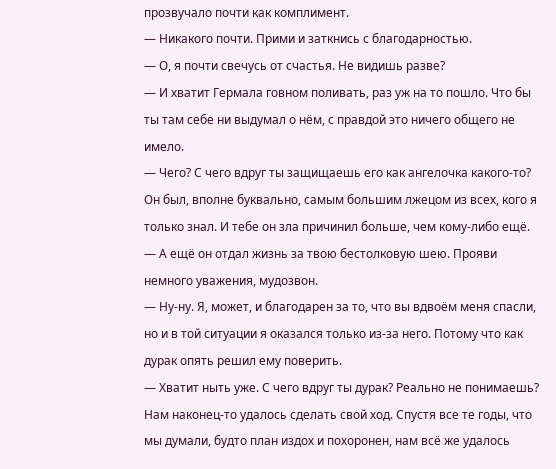прозвучало почти как комплимент.
— Никакого почти. Прими и заткнись с благодарностью.
— О, я почти свечусь от счастья. Не видишь разве?
— И хватит Гермала говном поливать, раз уж на то пошло. Что бы ты там себе ни выдумал о нём, с правдой это ничего общего не имело.
— Чего? С чего вдруг ты защищаешь его как ангелочка какого-то? Он был, вполне буквально, самым большим лжецом из всех, кого я только знал. И тебе он зла причинил больше, чем кому-либо ещё.
— А ещё он отдал жизнь за твою бестолковую шею. Прояви немного уважения, мудозвон.
— Ну-ну. Я, может, и благодарен за то, что вы вдвоём меня спасли, но и в той ситуации я оказался только из-за него. Потому что как дурак опять решил ему поверить.
— Хватит ныть уже. С чего вдруг ты дурак? Реально не понимаешь? Нам наконец-то удалось сделать свой ход. Спустя все те годы, что мы думали, будто план издох и похоронен, нам всё же удалось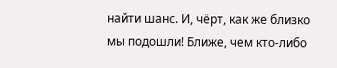найти шанс. И, чёрт, как же близко мы подошли! Ближе, чем кто-либо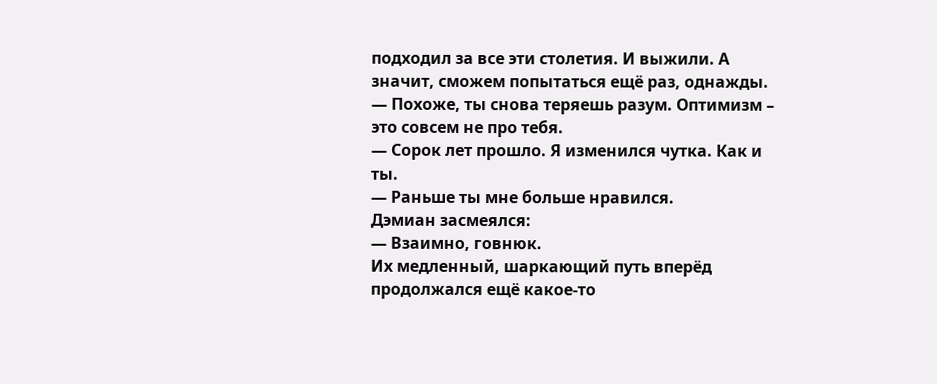подходил за все эти столетия. И выжили. А значит, сможем попытаться ещё раз, однажды.
— Похоже, ты снова теряешь разум. Оптимизм – это совсем не про тебя.
— Сорок лет прошло. Я изменился чутка. Как и ты.
— Раньше ты мне больше нравился.
Дэмиан засмеялся:
— Взаимно, говнюк.
Их медленный, шаркающий путь вперёд продолжался ещё какое-то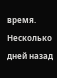время. Несколько дней назад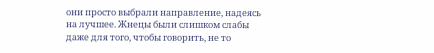они просто выбрали направление, надеясь на лучшее. Жнецы были слишком слабы даже для того, чтобы говорить, не то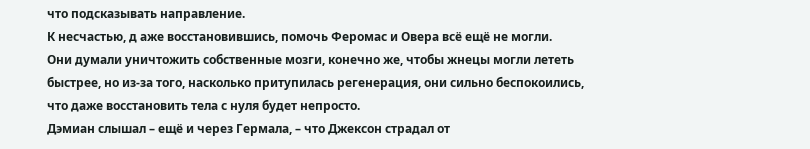что подсказывать направление.
К несчастью, д аже восстановившись, помочь Феромас и Овера всё ещё не могли.
Они думали уничтожить собственные мозги, конечно же, чтобы жнецы могли лететь быстрее, но из-за того, насколько притупилась регенерация, они сильно беспокоились, что даже восстановить тела с нуля будет непросто.
Дэмиан слышал – ещё и через Гермала, – что Джексон страдал от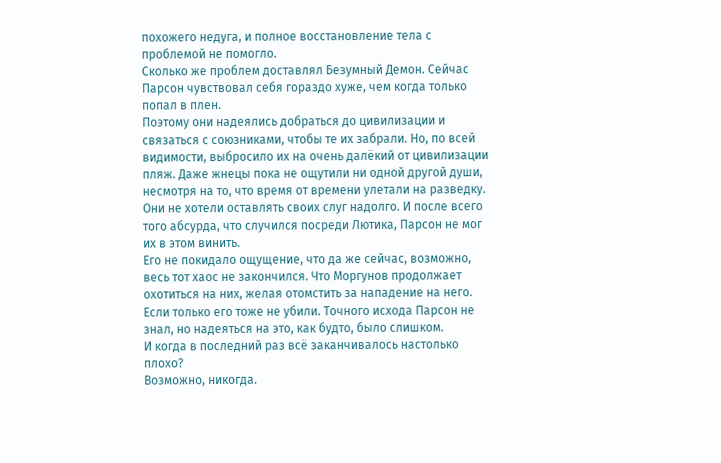похожего недуга, и полное восстановление тела с проблемой не помогло.
Сколько же проблем доставлял Безумный Демон. Сейчас Парсон чувствовал себя гораздо хуже, чем когда только попал в плен.
Поэтому они надеялись добраться до цивилизации и связаться с союзниками, чтобы те их забрали. Но, по всей видимости, выбросило их на очень далёкий от цивилизации пляж. Даже жнецы пока не ощутили ни одной другой души, несмотря на то, что время от времени улетали на разведку.
Они не хотели оставлять своих слуг надолго. И после всего того абсурда, что случился посреди Лютика, Парсон не мог их в этом винить.
Его не покидало ощущение, что да же сейчас, возможно, весь тот хаос не закончился. Что Моргунов продолжает охотиться на них, желая отомстить за нападение на него.
Если только его тоже не убили. Точного исхода Парсон не знал, но надеяться на это, как будто, было слишком.
И когда в последний раз всё заканчивалось настолько плохо?
Возможно, никогда.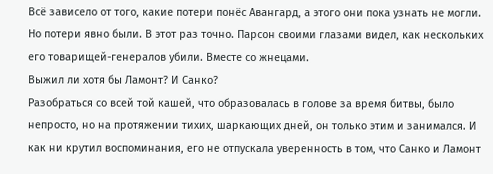Всё зависело от того, какие потери понёс Авангард, а этого они пока узнать не могли.
Но потери явно были. В этот раз точно. Парсон своими глазами видел, как нескольких его товарищей-генералов убили. Вместе со жнецами.
Выжил ли хотя бы Ламонт? И Санко?
Разобраться со всей той кашей, что образовалась в голове за время битвы, было непросто, но на протяжении тихих, шаркающих дней, он только этим и занимался. И как ни крутил воспоминания, его не отпускала уверенность в том, что Санко и Ламонт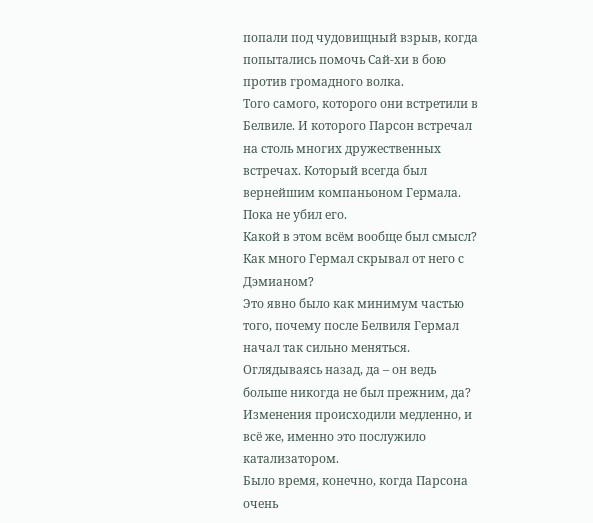попали под чудовищный взрыв, когда попытались помочь Сай-хи в бою против громадного волка.
Того самого, которого они встретили в Белвиле. И которого Парсон встречал на столь многих дружественных встречах. Который всегда был вернейшим компаньоном Гермала.
Пока не убил его.
Какой в этом всём вообще был смысл? Как много Гермал скрывал от него с Дэмианом?
Это явно было как минимум частью того, почему после Белвиля Гермал начал так сильно меняться. Оглядываясь назад, да – он ведь больше никогда не был прежним, да? Изменения происходили медленно, и всё же, именно это послужило катализатором.
Было время, конечно, когда Парсона очень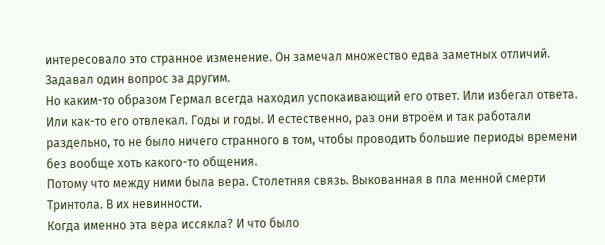интересовало это странное изменение. Он замечал множество едва заметных отличий. Задавал один вопрос за другим.
Но каким-то образом Гермал всегда находил успокаивающий его ответ. Или избегал ответа. Или как-то его отвлекал. Годы и годы. И естественно, раз они втроём и так работали раздельно, то не было ничего странного в том, чтобы проводить большие периоды времени без вообще хоть какого-то общения.
Потому что между ними была вера. Столетняя связь. Выкованная в пла менной смерти Тринтола. В их невинности.
Когда именно эта вера иссякла? И что было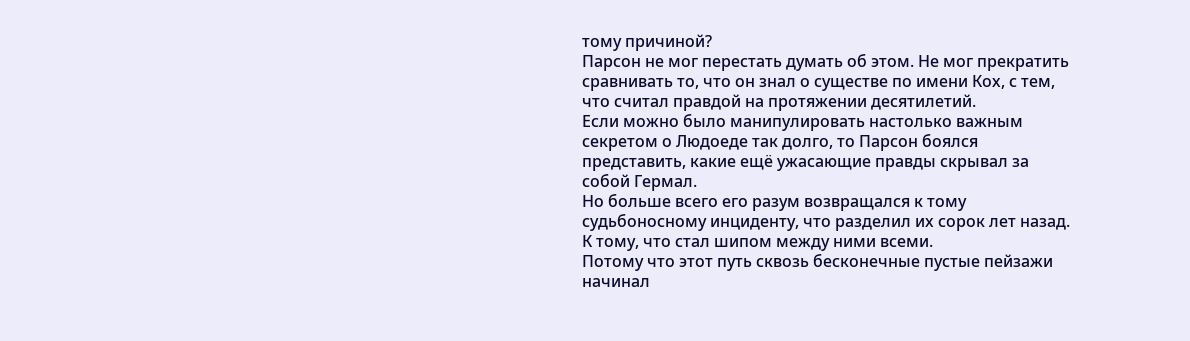тому причиной?
Парсон не мог перестать думать об этом. Не мог прекратить сравнивать то, что он знал о существе по имени Кох, с тем, что считал правдой на протяжении десятилетий.
Если можно было манипулировать настолько важным секретом о Людоеде так долго, то Парсон боялся представить, какие ещё ужасающие правды скрывал за собой Гермал.
Но больше всего его разум возвращался к тому судьбоносному инциденту, что разделил их сорок лет назад.
К тому, что стал шипом между ними всеми.
Потому что этот путь сквозь бесконечные пустые пейзажи начинал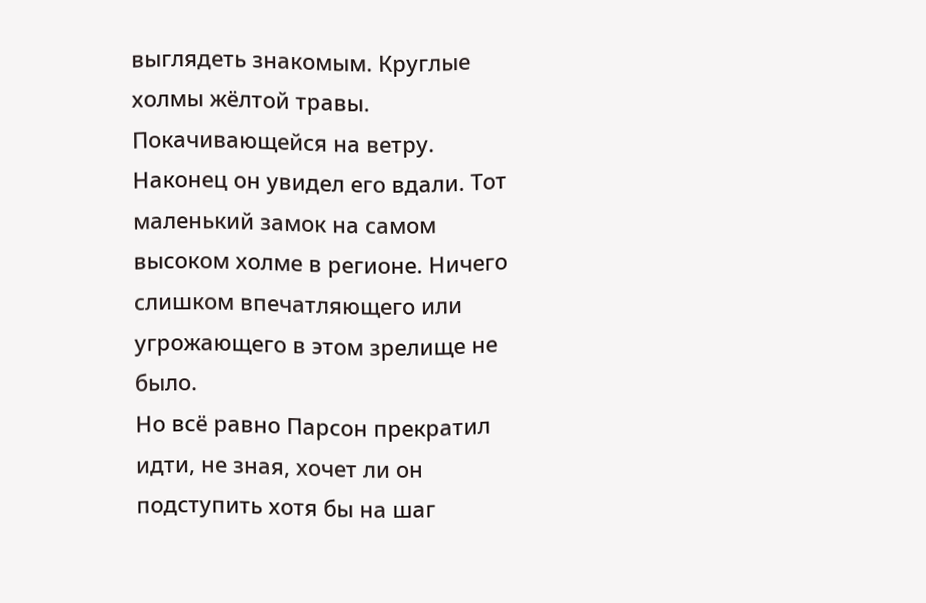выглядеть знакомым. Круглые холмы жёлтой травы. Покачивающейся на ветру.
Наконец он увидел его вдали. Тот маленький замок на самом высоком холме в регионе. Ничего слишком впечатляющего или угрожающего в этом зрелище не было.
Но всё равно Парсон прекратил идти, не зная, хочет ли он подступить хотя бы на шаг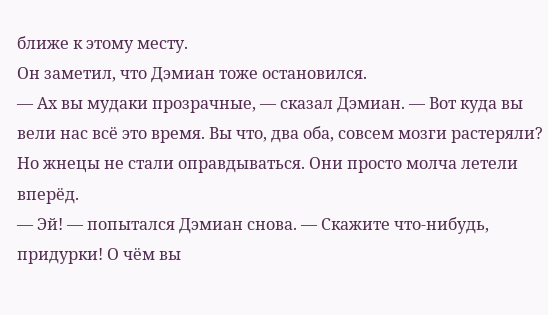ближе к этому месту.
Он заметил, что Дэмиан тоже остановился.
— Ах вы мудаки прозрачные, — сказал Дэмиан. — Вот куда вы вели нас всё это время. Вы что, два оба, совсем мозги растеряли?
Но жнецы не стали оправдываться. Они просто молча летели вперёд.
— Эй! — попытался Дэмиан снова. — Скажите что-нибудь, придурки! О чём вы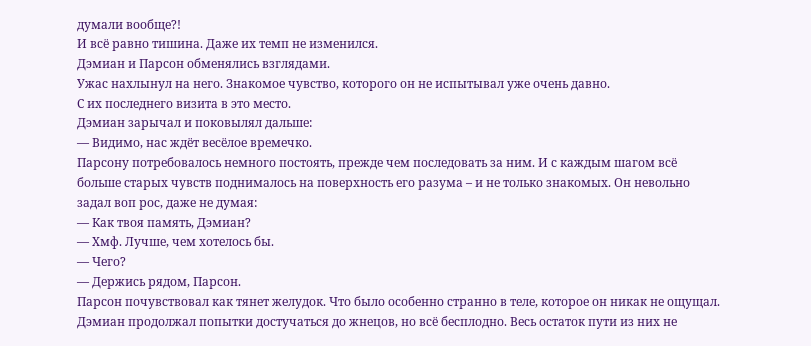думали вообще?!
И всё равно тишина. Даже их темп не изменился.
Дэмиан и Парсон обменялись взглядами.
Ужас нахлынул на него. Знакомое чувство, которого он не испытывал уже очень давно.
С их последнего визита в это место.
Дэмиан зарычал и поковылял дальше:
— Видимо, нас ждёт весёлое времечко.
Парсону потребовалось немного постоять, прежде чем последовать за ним. И с каждым шагом всё больше старых чувств поднималось на поверхность его разума – и не только знакомых. Он невольно задал воп рос, даже не думая:
— Как твоя память, Дэмиан?
— Хмф. Лучше, чем хотелось бы.
— Чего?
— Держись рядом, Парсон.
Парсон почувствовал как тянет желудок. Что было особенно странно в теле, которое он никак не ощущал.
Дэмиан продолжал попытки достучаться до жнецов, но всё бесплодно. Весь остаток пути из них не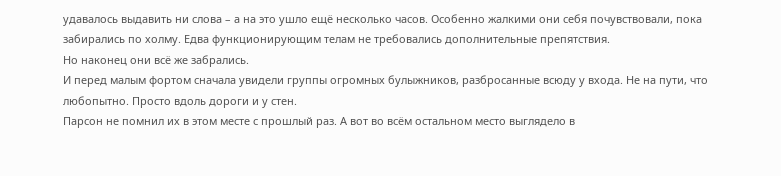удавалось выдавить ни слова – а на это ушло ещё несколько часов. Особенно жалкими они себя почувствовали, пока забирались по холму. Едва функционирующим телам не требовались дополнительные препятствия.
Но наконец они всё же забрались.
И перед малым фортом сначала увидели группы огромных булыжников, разбросанные всюду у входа. Не на пути, что любопытно. Просто вдоль дороги и у стен.
Парсон не помнил их в этом месте с прошлый раз. А вот во всём остальном место выглядело в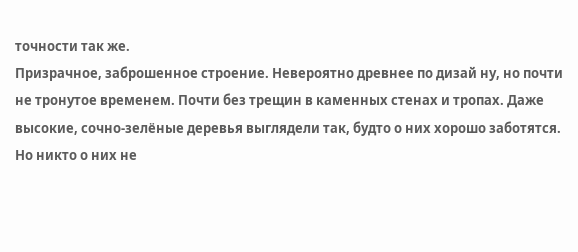точности так же.
Призрачное, заброшенное строение. Невероятно древнее по дизай ну, но почти не тронутое временем. Почти без трещин в каменных стенах и тропах. Даже высокие, сочно-зелёные деревья выглядели так, будто о них хорошо заботятся.
Но никто о них не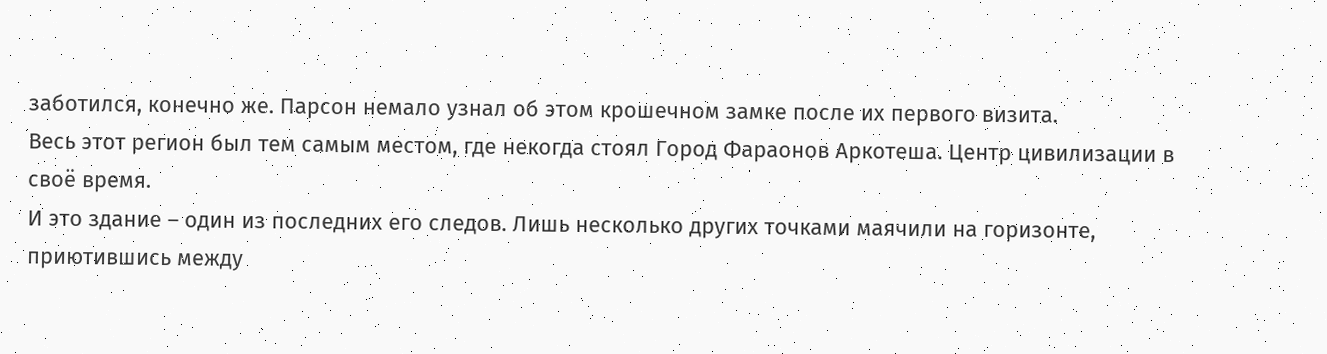заботился, конечно же. Парсон немало узнал об этом крошечном замке после их первого визита.
Весь этот регион был тем самым местом, где некогда стоял Город Фараонов Аркотеша. Центр цивилизации в своё время.
И это здание – один из последних его следов. Лишь несколько других точками маячили на горизонте, приютившись между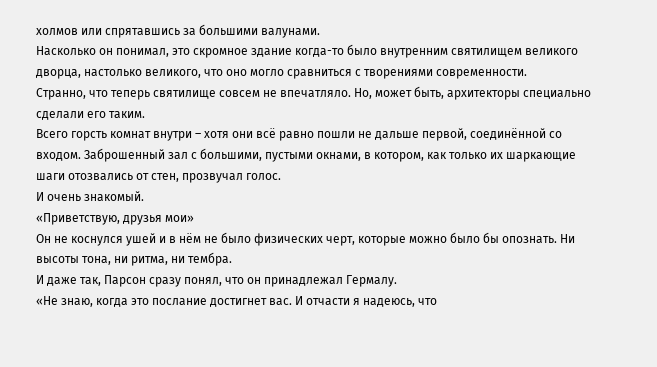холмов или спрятавшись за большими валунами.
Насколько он понимал, это скромное здание когда-то было внутренним святилищем великого дворца, настолько великого, что оно могло сравниться с творениями современности.
Странно, что теперь святилище совсем не впечатляло. Но, может быть, архитекторы специально сделали его таким.
Всего горсть комнат внутри – хотя они всё равно пошли не дальше первой, соединённой со входом. Заброшенный зал с большими, пустыми окнами, в котором, как только их шаркающие шаги отозвались от стен, прозвучал голос.
И очень знакомый.
«Приветствую, друзья мои»
Он не коснулся ушей и в нём не было физических черт, которые можно было бы опознать. Ни высоты тона, ни ритма, ни тембра.
И даже так, Парсон сразу понял, что он принадлежал Гермалу.
«Не знаю, когда это послание достигнет вас. И отчасти я надеюсь, что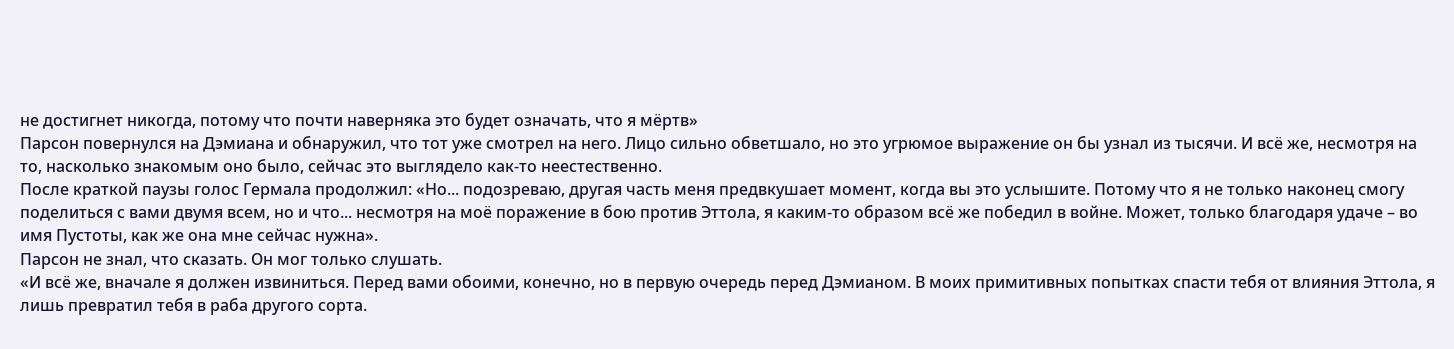не достигнет никогда, потому что почти наверняка это будет означать, что я мёртв»
Парсон повернулся на Дэмиана и обнаружил, что тот уже смотрел на него. Лицо сильно обветшало, но это угрюмое выражение он бы узнал из тысячи. И всё же, несмотря на то, насколько знакомым оно было, сейчас это выглядело как-то неестественно.
После краткой паузы голос Гермала продолжил: «Но... подозреваю, другая часть меня предвкушает момент, когда вы это услышите. Потому что я не только наконец смогу поделиться с вами двумя всем, но и что... несмотря на моё поражение в бою против Эттола, я каким-то образом всё же победил в войне. Может, только благодаря удаче – во имя Пустоты, как же она мне сейчас нужна».
Парсон не знал, что сказать. Он мог только слушать.
«И всё же, вначале я должен извиниться. Перед вами обоими, конечно, но в первую очередь перед Дэмианом. В моих примитивных попытках спасти тебя от влияния Эттола, я лишь превратил тебя в раба другого сорта.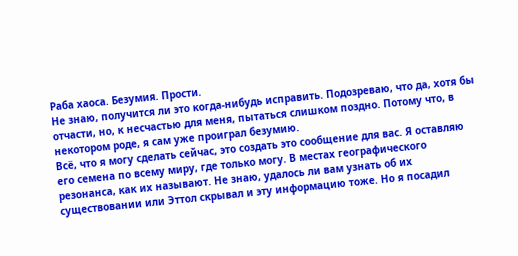Раба хаоса. Безумия. Прости.
Не знаю, получится ли это когда-нибудь исправить. Подозреваю, что да, хотя бы отчасти, но, к несчастью для меня, пытаться слишком поздно. Потому что, в некотором роде, я сам уже проиграл безумию.
Всё, что я могу сделать сейчас, это создать это сообщение для вас. Я оставляю его семена по всему миру, где только могу. В местах географического резонанса, как их называют. Не знаю, удалось ли вам узнать об их существовании или Эттол скрывал и эту информацию тоже. Но я посадил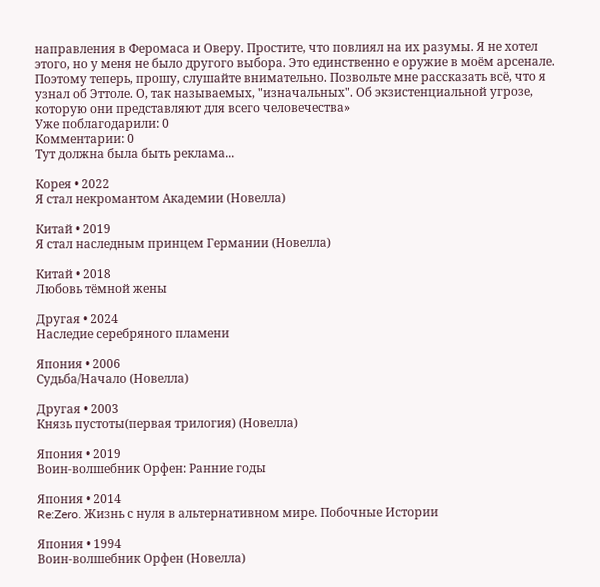направления в Феромаса и Оверу. Простите, что повлиял на их разумы. Я не хотел этого, но у меня не было другого выбора. Это единственно е оружие в моём арсенале.
Поэтому теперь, прошу, слушайте внимательно. Позвольте мне рассказать всё, что я узнал об Эттоле. О, так называемых, "изначальных". Об экзистенциальной угрозе, которую они представляют для всего человечества»
Уже поблагодарили: 0
Комментарии: 0
Тут должна была быть реклама...

Корея • 2022
Я стал некромантом Академии (Новелла)

Китай • 2019
Я стал наследным принцем Германии (Новелла)

Китай • 2018
Любовь тёмной жены

Другая • 2024
Наследие серебряного пламени

Япония • 2006
Судьба/Начало (Новелла)

Другая • 2003
Князь пустоты(первая трилогия) (Новелла)

Япония • 2019
Воин-волшебник Орфен: Ранние годы

Япония • 2014
Re:Zero. Жизнь с нуля в альтернативном мире. Побочные Истории

Япония • 1994
Воин-волшебник Орфен (Новелла)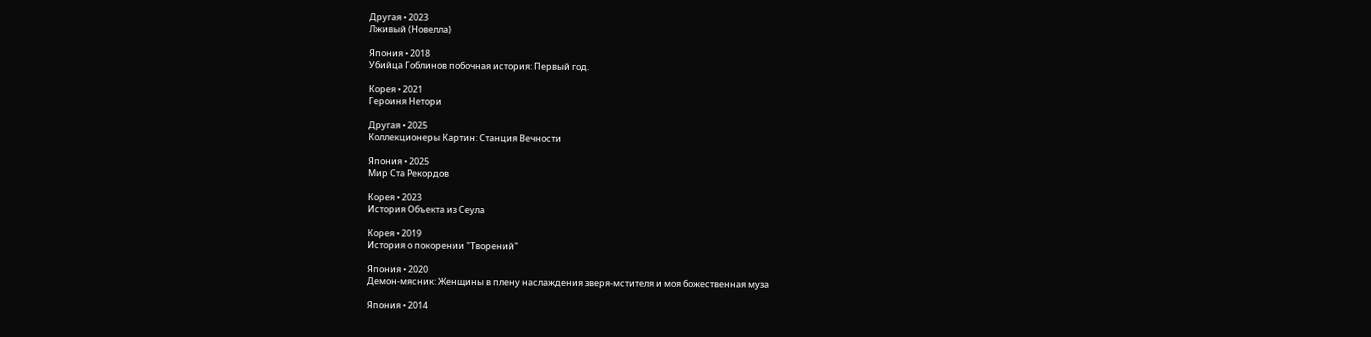Другая • 2023
Лживый (Новелла)

Япония • 2018
Убийца Гоблинов побочная история: Первый год.

Корея • 2021
Героиня Нетори

Другая • 2025
Коллекционеры Картин: Станция Вечности

Япония • 2025
Мир Ста Рекордов

Корея • 2023
История Объекта из Сеула

Корея • 2019
История о покорении "Творений"

Япония • 2020
Демон-мясник: Женщины в плену наслаждения зверя-мстителя и моя божественная муза

Япония • 2014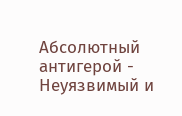Абсолютный антигерой - Неуязвимый и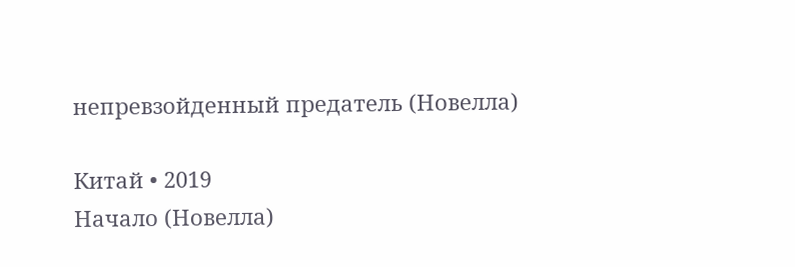непревзойденный предатель (Новелла)

Китай • 2019
Начало (Новелла)